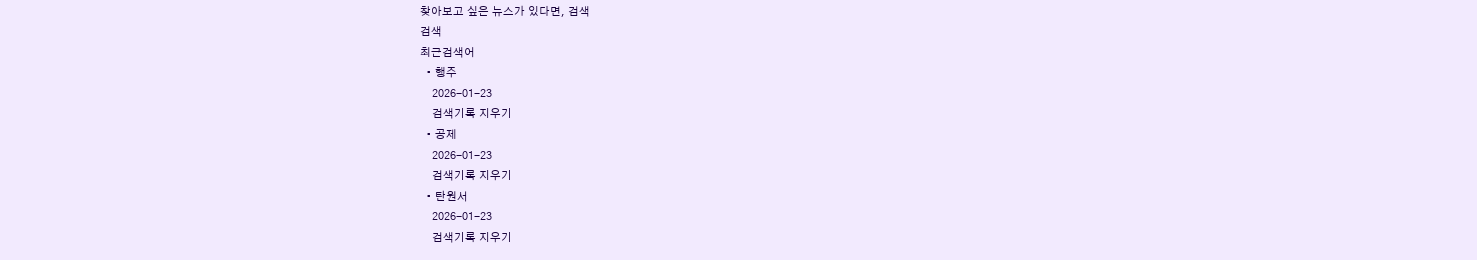찾아보고 싶은 뉴스가 있다면, 검색
검색
최근검색어
  • 행주
    2026-01-23
    검색기록 지우기
  • 공제
    2026-01-23
    검색기록 지우기
  • 탄원서
    2026-01-23
    검색기록 지우기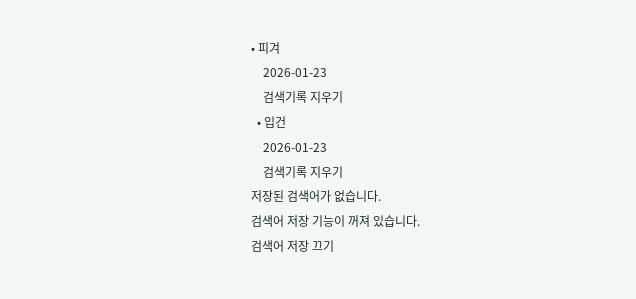• 피겨
    2026-01-23
    검색기록 지우기
  • 입건
    2026-01-23
    검색기록 지우기
저장된 검색어가 없습니다.
검색어 저장 기능이 꺼져 있습니다.
검색어 저장 끄기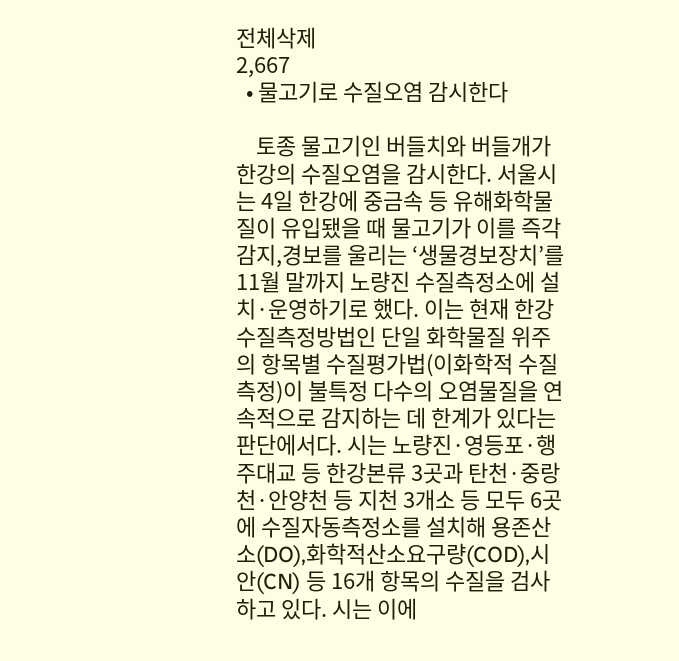전체삭제
2,667
  • 물고기로 수질오염 감시한다

    토종 물고기인 버들치와 버들개가 한강의 수질오염을 감시한다. 서울시는 4일 한강에 중금속 등 유해화학물질이 유입됐을 때 물고기가 이를 즉각 감지,경보를 울리는 ‘생물경보장치’를 11월 말까지 노량진 수질측정소에 설치·운영하기로 했다. 이는 현재 한강 수질측정방법인 단일 화학물질 위주의 항목별 수질평가법(이화학적 수질측정)이 불특정 다수의 오염물질을 연속적으로 감지하는 데 한계가 있다는 판단에서다. 시는 노량진·영등포·행주대교 등 한강본류 3곳과 탄천·중랑천·안양천 등 지천 3개소 등 모두 6곳에 수질자동측정소를 설치해 용존산소(DO),화학적산소요구량(COD),시안(CN) 등 16개 항목의 수질을 검사하고 있다. 시는 이에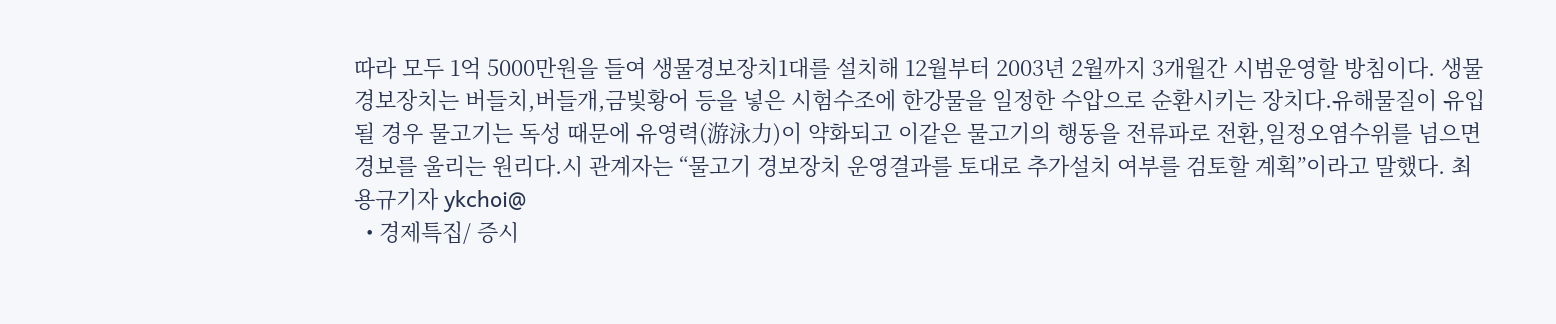따라 모두 1억 5000만원을 들여 생물경보장치1대를 설치해 12월부터 2003년 2월까지 3개월간 시범운영할 방침이다. 생물경보장치는 버들치,버들개,금빛황어 등을 넣은 시험수조에 한강물을 일정한 수압으로 순환시키는 장치다.유해물질이 유입될 경우 물고기는 독성 때문에 유영력(游泳力)이 약화되고 이같은 물고기의 행동을 전류파로 전환,일정오염수위를 넘으면 경보를 울리는 원리다.시 관계자는 “물고기 경보장치 운영결과를 토대로 추가설치 여부를 검토할 계획”이라고 말했다. 최용규기자 ykchoi@
  • 경제특집/ 증시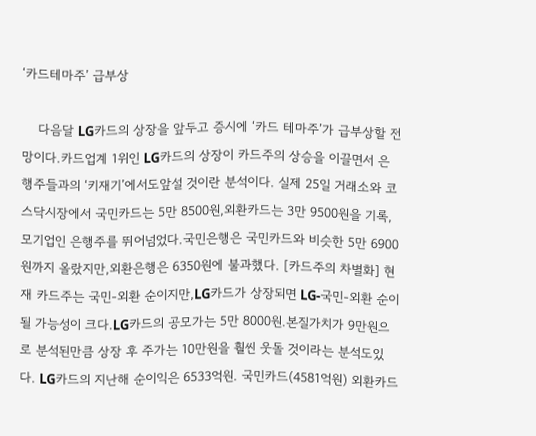‘카드테마주’ 급부상

    다음달 LG카드의 상장을 앞두고 증시에 ‘카드 테마주’가 급부상할 전망이다.카드업계 1위인 LG카드의 상장이 카드주의 상승을 이끌면서 은행주들과의 ‘키재기’에서도앞설 것이란 분석이다. 실제 25일 거래소와 코스닥시장에서 국민카드는 5만 8500원,외환카드는 3만 9500원을 기록,모기업인 은행주를 뛰어넘었다.국민은행은 국민카드와 비슷한 5만 6900원까지 올랐지만,외환은행은 6350원에 불과했다. [카드주의 차별화] 현재 카드주는 국민-외환 순이지만,LG카드가 상장되면 LG-국민-외환 순이 될 가능성이 크다.LG카드의 공모가는 5만 8000원.본질가치가 9만원으로 분석된만큼 상장 후 주가는 10만원을 훨씬 웃돌 것이라는 분석도있다. LG카드의 지난해 순이익은 6533억원. 국민카드(4581억원) 외환카드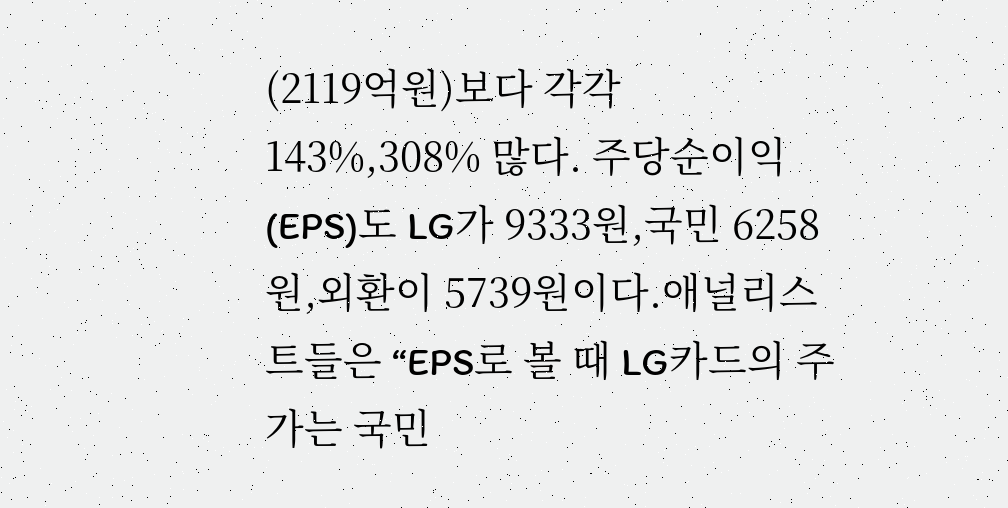(2119억원)보다 각각 143%,308% 많다. 주당순이익(EPS)도 LG가 9333원,국민 6258원,외환이 5739원이다.애널리스트들은 “EPS로 볼 때 LG카드의 주가는 국민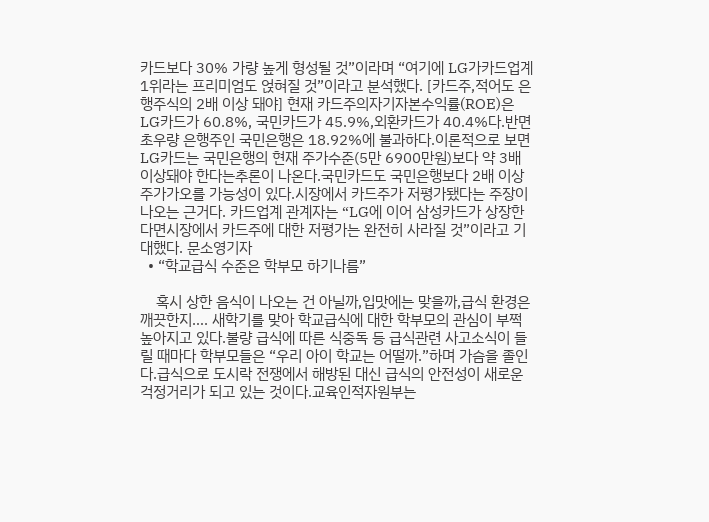카드보다 30% 가량 높게 형성될 것”이라며 “여기에 LG가카드업계 1위라는 프리미엄도 얹혀질 것”이라고 분석했다. [카드주,적어도 은행주식의 2배 이상 돼야] 현재 카드주의자기자본수익률(ROE)은 LG카드가 60.8%, 국민카드가 45.9%,외환카드가 40.4%다.반면 초우량 은행주인 국민은행은 18.92%에 불과하다.이론적으로 보면 LG카드는 국민은행의 현재 주가수준(5만 6900만원)보다 약 3배 이상돼야 한다는추론이 나온다.국민카드도 국민은행보다 2배 이상 주가가오를 가능성이 있다.시장에서 카드주가 저평가됐다는 주장이 나오는 근거다. 카드업계 관계자는 “LG에 이어 삼성카드가 상장한다면시장에서 카드주에 대한 저평가는 완전히 사라질 것”이라고 기대했다. 문소영기자
  • “학교급식 수준은 학부모 하기나름”

    혹시 상한 음식이 나오는 건 아닐까,입맛에는 맞을까,급식 환경은 깨끗한지…. 새학기를 맞아 학교급식에 대한 학부모의 관심이 부쩍 높아지고 있다.불량 급식에 따른 식중독 등 급식관련 사고소식이 들릴 때마다 학부모들은 “우리 아이 학교는 어떨까.”하며 가슴을 졸인다.급식으로 도시락 전쟁에서 해방된 대신 급식의 안전성이 새로운 걱정거리가 되고 있는 것이다.교육인적자원부는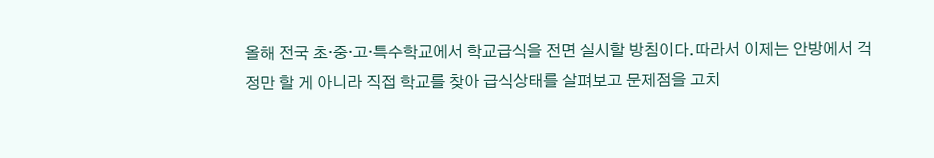올해 전국 초·중·고·특수학교에서 학교급식을 전면 실시할 방침이다.따라서 이제는 안방에서 걱정만 할 게 아니라 직접 학교를 찾아 급식상태를 살펴보고 문제점을 고치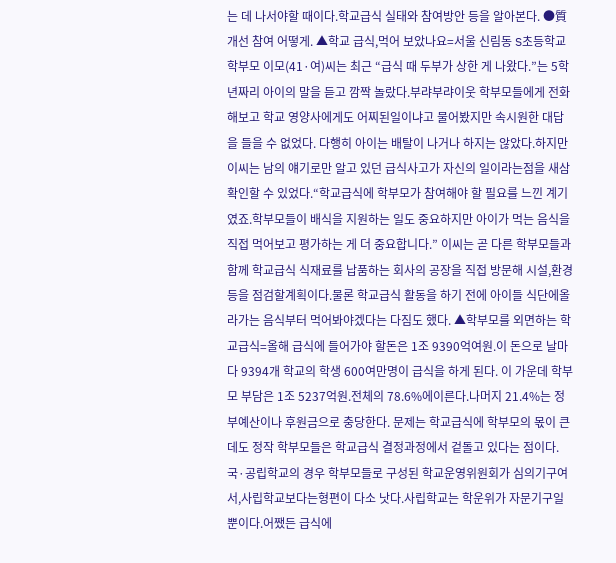는 데 나서야할 때이다.학교급식 실태와 참여방안 등을 알아본다. ●質 개선 참여 어떻게. ▲학교 급식,먹어 보았나요=서울 신림동 S초등학교 학부모 이모(41·여)씨는 최근 “급식 때 두부가 상한 게 나왔다.”는 5학년짜리 아이의 말을 듣고 깜짝 놀랐다.부랴부랴이웃 학부모들에게 전화해보고 학교 영양사에게도 어찌된일이냐고 물어봤지만 속시원한 대답을 들을 수 없었다. 다행히 아이는 배탈이 나거나 하지는 않았다.하지만 이씨는 남의 얘기로만 알고 있던 급식사고가 자신의 일이라는점을 새삼 확인할 수 있었다.“학교급식에 학부모가 참여해야 할 필요를 느낀 계기였죠.학부모들이 배식을 지원하는 일도 중요하지만 아이가 먹는 음식을 직접 먹어보고 평가하는 게 더 중요합니다.” 이씨는 곧 다른 학부모들과 함께 학교급식 식재료를 납품하는 회사의 공장을 직접 방문해 시설,환경 등을 점검할계획이다.물론 학교급식 활동을 하기 전에 아이들 식단에올라가는 음식부터 먹어봐야겠다는 다짐도 했다. ▲학부모를 외면하는 학교급식=올해 급식에 들어가야 할돈은 1조 9390억여원.이 돈으로 날마다 9394개 학교의 학생 600여만명이 급식을 하게 된다. 이 가운데 학부모 부담은 1조 5237억원.전체의 78.6%에이른다.나머지 21.4%는 정부예산이나 후원금으로 충당한다. 문제는 학교급식에 학부모의 몫이 큰데도 정작 학부모들은 학교급식 결정과정에서 겉돌고 있다는 점이다.국·공립학교의 경우 학부모들로 구성된 학교운영위원회가 심의기구여서,사립학교보다는형편이 다소 낫다.사립학교는 학운위가 자문기구일 뿐이다.어쨌든 급식에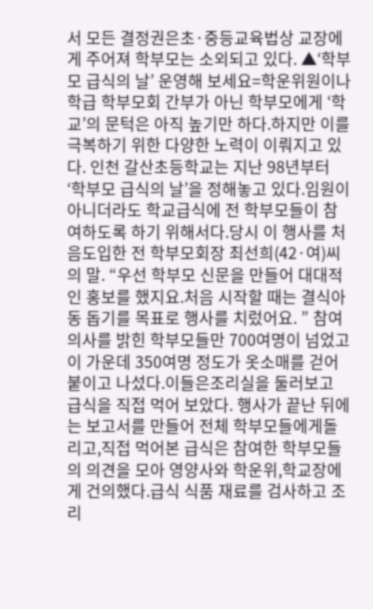서 모든 결정권은초·중등교육법상 교장에게 주어져 학부모는 소외되고 있다. ▲‘학부모 급식의 날’ 운영해 보세요=학운위원이나 학급 학부모회 간부가 아닌 학부모에게 ‘학교’의 문턱은 아직 높기만 하다.하지만 이를 극복하기 위한 다양한 노력이 이뤄지고 있다. 인천 갈산초등학교는 지난 98년부터 ‘학부모 급식의 날’을 정해놓고 있다.임원이 아니더라도 학교급식에 전 학부모들이 참여하도록 하기 위해서다.당시 이 행사를 처음도입한 전 학부모회장 최선희(42·여)씨의 말. “우선 학부모 신문을 만들어 대대적인 홍보를 했지요.처음 시작할 때는 결식아동 돕기를 목표로 행사를 치렀어요. ” 참여 의사를 밝힌 학부모들만 700여명이 넘었고 이 가운데 350여명 정도가 옷소매를 걷어붙이고 나섰다.이들은조리실을 둘러보고 급식을 직접 먹어 보았다. 행사가 끝난 뒤에는 보고서를 만들어 전체 학부모들에게돌리고,직접 먹어본 급식은 참여한 학부모들의 의견을 모아 영양사와 학운위,학교장에게 건의했다.급식 식품 재료를 검사하고 조리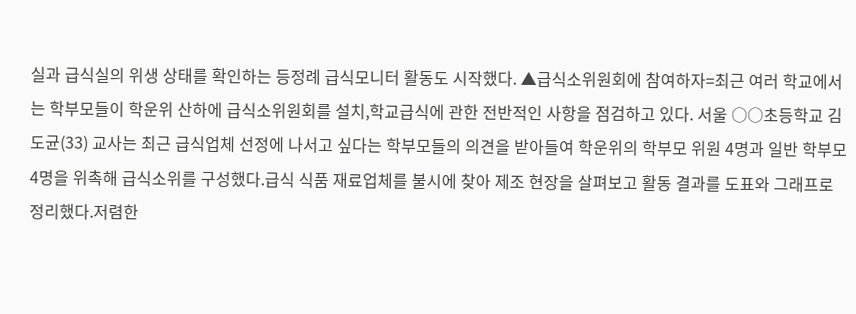실과 급식실의 위생 상태를 확인하는 등정례 급식모니터 활동도 시작했다. ▲급식소위원회에 참여하자=최근 여러 학교에서는 학부모들이 학운위 산하에 급식소위원회를 설치,학교급식에 관한 전반적인 사항을 점검하고 있다. 서울 ○○초등학교 김도균(33) 교사는 최근 급식업체 선정에 나서고 싶다는 학부모들의 의견을 받아들여 학운위의 학부모 위원 4명과 일반 학부모 4명을 위촉해 급식소위를 구성했다.급식 식품 재료업체를 불시에 찾아 제조 현장을 살펴보고 활동 결과를 도표와 그래프로 정리했다.저렴한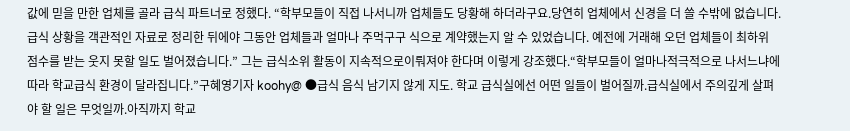값에 믿을 만한 업체를 골라 급식 파트너로 정했다. “학부모들이 직접 나서니까 업체들도 당황해 하더라구요.당연히 업체에서 신경을 더 쓸 수밖에 없습니다.급식 상황을 객관적인 자료로 정리한 뒤에야 그동안 업체들과 얼마나 주먹구구 식으로 계약했는지 알 수 있었습니다. 예전에 거래해 오던 업체들이 최하위 점수를 받는 웃지 못할 일도 벌어졌습니다.” 그는 급식소위 활동이 지속적으로이뤄져야 한다며 이렇게 강조했다.“학부모들이 얼마나적극적으로 나서느냐에 따라 학교급식 환경이 달라집니다.”구혜영기자 koohy@ ●급식 음식 남기지 않게 지도. 학교 급식실에선 어떤 일들이 벌어질까.급식실에서 주의깊게 살펴야 할 일은 무엇일까.아직까지 학교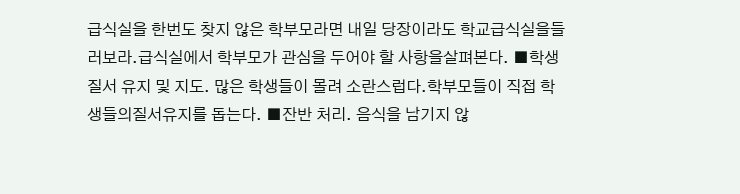급식실을 한번도 찾지 않은 학부모라면 내일 당장이라도 학교급식실을들러보라.급식실에서 학부모가 관심을 두어야 할 사항을살펴본다. ■학생 질서 유지 및 지도. 많은 학생들이 몰려 소란스럽다.학부모들이 직접 학생들의질서유지를 돕는다. ■잔반 처리. 음식을 남기지 않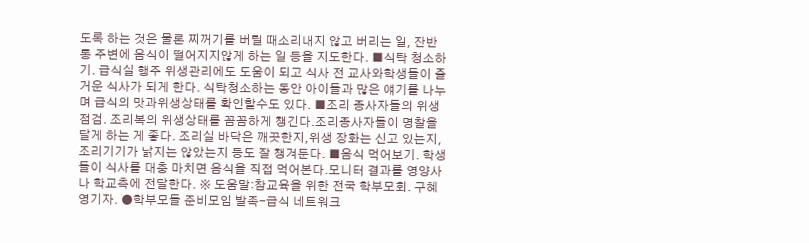도록 하는 것은 물론 찌꺼기를 버릴 때소리내지 않고 버리는 일, 잔반통 주변에 음식이 떨어지지않게 하는 일 등을 지도한다. ■식탁 청소하기. 급식실 행주 위생관리에도 도움이 되고 식사 전 교사와학생들이 즐거운 식사가 되게 한다. 식탁청소하는 동안 아이들과 많은 얘기를 나누며 급식의 맛과위생상태를 확인할수도 있다. ■조리 종사자들의 위생 점검. 조리복의 위생상태를 꼼꼼하게 챙긴다.조리종사자들이 명찰을 달게 하는 게 좋다. 조리실 바닥은 깨끗한지,위생 장화는 신고 있는지,조리기기가 낡지는 않았는지 등도 잘 챙겨둔다. ■음식 먹어보기. 학생들이 식사를 대충 마치면 음식을 직접 먹어본다.모니터 결과를 영양사나 학교측에 전달한다. ※ 도움말:참교육을 위한 전국 학부모회. 구혜영기자. ●학부모들 준비모임 발족-급식 네트워크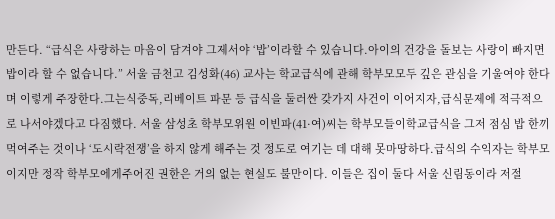만든다. “급식은 사랑하는 마음이 담겨야 그제서야 ‘밥’이라할 수 있습니다.아이의 건강을 돌보는 사랑이 빠지면 밥이라 할 수 없습니다.” 서울 금천고 김성화(46) 교사는 학교급식에 관해 학부모모두 깊은 관심을 기울여야 한다며 이렇게 주장한다.그는식중독,리베이트 파문 등 급식을 둘러싼 갖가지 사건이 이어지자,급식문제에 적극적으로 나서야겠다고 다짐했다. 서울 삼성초 학부모위원 이빈파(41·여)씨는 학부모들이학교급식을 그저 점심 밥 한끼 먹여주는 것이나 ‘도시락전쟁’을 하지 않게 해주는 것 정도로 여기는 데 대해 못마땅하다.급식의 수익자는 학부모이지만 정작 학부모에게주어진 권한은 거의 없는 현실도 불만이다. 이들은 집이 둘다 서울 신림동이라 저절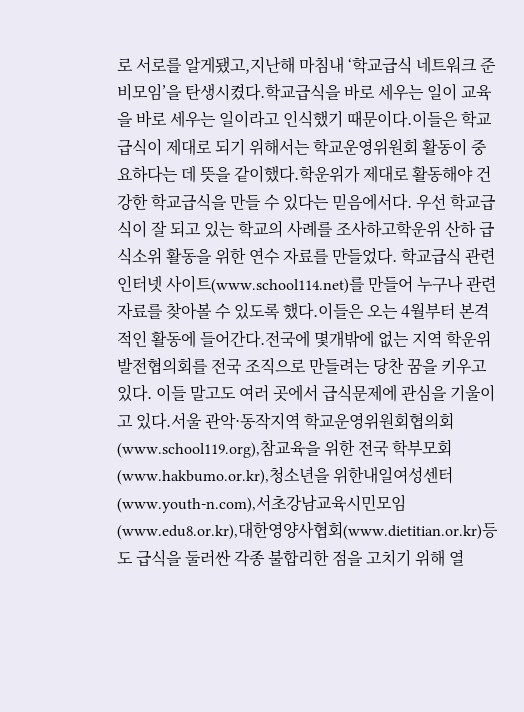로 서로를 알게됐고,지난해 마침내 ‘학교급식 네트워크 준비모임’을 탄생시켰다.학교급식을 바로 세우는 일이 교육을 바로 세우는 일이라고 인식했기 때문이다.이들은 학교급식이 제대로 되기 위해서는 학교운영위원회 활동이 중요하다는 데 뜻을 같이했다.학운위가 제대로 활동해야 건강한 학교급식을 만들 수 있다는 믿음에서다. 우선 학교급식이 잘 되고 있는 학교의 사례를 조사하고학운위 산하 급식소위 활동을 위한 연수 자료를 만들었다. 학교급식 관련 인터넷 사이트(www.school114.net)를 만들어 누구나 관련 자료를 찾아볼 수 있도록 했다.이들은 오는 4월부터 본격적인 활동에 들어간다.전국에 몇개밖에 없는 지역 학운위 발전협의회를 전국 조직으로 만들려는 당찬 꿈을 키우고 있다. 이들 말고도 여러 곳에서 급식문제에 관심을 기울이고 있다.서울 관악·동작지역 학교운영위원회협의회(www.school119.org),참교육을 위한 전국 학부모회(www.hakbumo.or.kr),청소년을 위한내일여성센터(www.youth-n.com),서초강남교육시민모임(www.edu8.or.kr),대한영양사협회(www.dietitian.or.kr)등도 급식을 둘러싼 각종 불합리한 점을 고치기 위해 열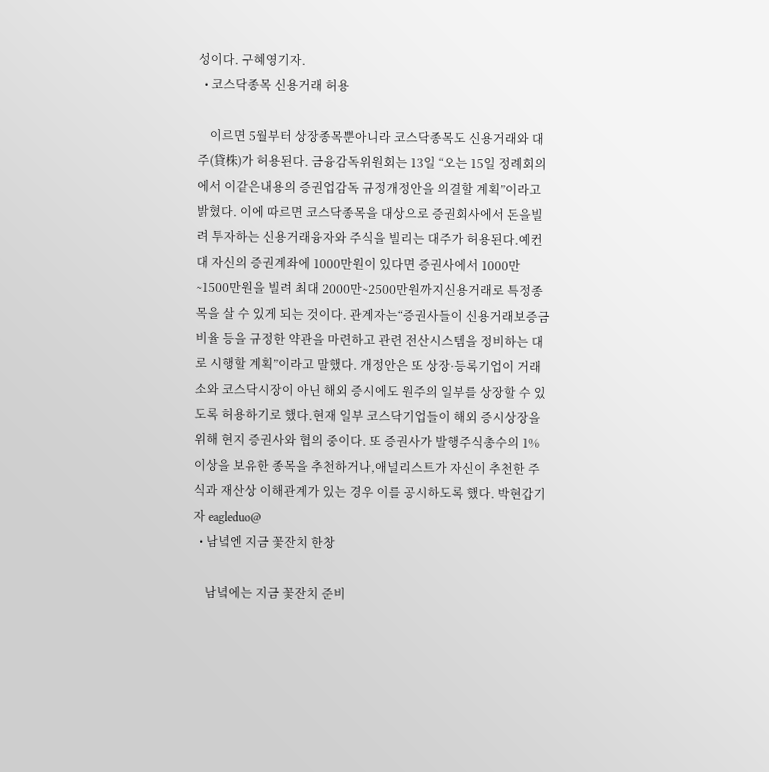성이다. 구혜영기자.
  • 코스닥종목 신용거래 허용

    이르면 5월부터 상장종목뿐아니라 코스닥종목도 신용거래와 대주(貸株)가 허용된다. 금융감독위원회는 13일 “오는 15일 정례회의에서 이같은내용의 증권업감독 규정개정안을 의결할 계획”이라고 밝혔다. 이에 따르면 코스닥종목을 대상으로 증권회사에서 돈을빌려 투자하는 신용거래융자와 주식을 빌리는 대주가 허용된다.예컨대 자신의 증권계좌에 1000만원이 있다면 증권사에서 1000만∼1500만원을 빌려 최대 2000만∼2500만원까지신용거래로 특정종목을 살 수 있게 되는 것이다. 관계자는“증권사들이 신용거래보증금 비율 등을 규정한 약관을 마련하고 관련 전산시스템을 정비하는 대로 시행할 계획”이라고 말했다. 개정안은 또 상장·등록기업이 거래소와 코스닥시장이 아닌 해외 증시에도 원주의 일부를 상장할 수 있도록 허용하기로 했다.현재 일부 코스닥기업들이 해외 증시상장을 위해 현지 증권사와 협의 중이다. 또 증권사가 발행주식총수의 1% 이상을 보유한 종목을 추천하거나,애널리스트가 자신이 추천한 주식과 재산상 이해관계가 있는 경우 이를 공시하도록 했다. 박현갑기자 eagleduo@
  • 남녘엔 지금 꽃잔치 한창

    남녘에는 지금 꽃잔치 준비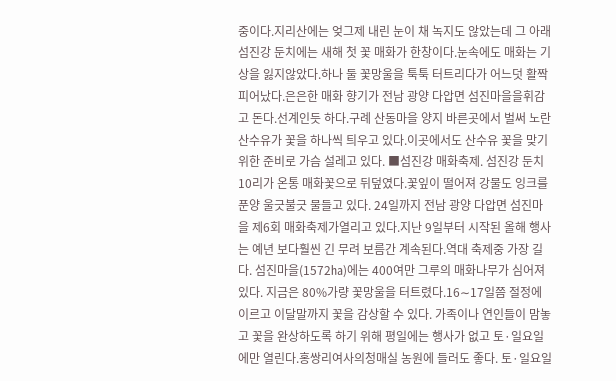중이다.지리산에는 엊그제 내린 눈이 채 녹지도 않았는데 그 아래 섬진강 둔치에는 새해 첫 꽃 매화가 한창이다.눈속에도 매화는 기상을 잃지않았다.하나 둘 꽃망울을 툭툭 터트리다가 어느덧 활짝 피어났다.은은한 매화 향기가 전남 광양 다압면 섬진마을을휘감고 돈다.선계인듯 하다.구례 산동마을 양지 바른곳에서 벌써 노란 산수유가 꽃을 하나씩 틔우고 있다.이곳에서도 산수유 꽃을 맞기 위한 준비로 가슴 설레고 있다. ■섬진강 매화축제. 섬진강 둔치 10리가 온통 매화꽃으로 뒤덮였다.꽃잎이 떨어져 강물도 잉크를 푼양 울긋불긋 물들고 있다. 24일까지 전남 광양 다압면 섬진마을 제6회 매화축제가열리고 있다.지난 9일부터 시작된 올해 행사는 예년 보다훨씬 긴 무려 보름간 계속된다.역대 축제중 가장 길다. 섬진마을(1572㏊)에는 400여만 그루의 매화나무가 심어져 있다. 지금은 80%가량 꽃망울을 터트렸다.16∼17일쯤 절정에 이르고 이달말까지 꽃을 감상할 수 있다. 가족이나 연인들이 맘놓고 꽃을 완상하도록 하기 위해 평일에는 행사가 없고 토·일요일에만 열린다.홍쌍리여사의청매실 농원에 들러도 좋다. 토·일요일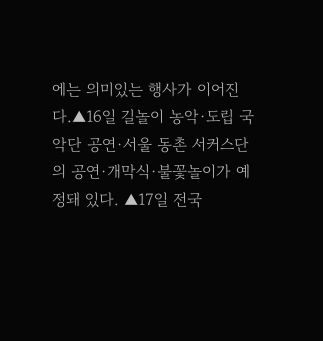에는 의미있는 행사가 이어진다.▲16일 길놀이 농악·도립 국악단 공연·서울 동촌 서커스단의 공연·개막식·불꽃놀이가 예정돼 있다. ▲17일 전국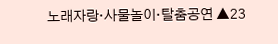노래자랑·사물놀이·탈춤공연 ▲23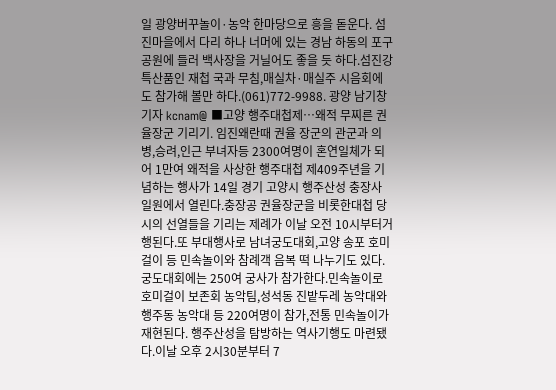일 광양버꾸놀이·농악 한마당으로 흥을 돋운다. 섬진마을에서 다리 하나 너머에 있는 경남 하동의 포구공원에 들러 백사장을 거닐어도 좋을 듯 하다.섬진강 특산품인 재첩 국과 무침,매실차·매실주 시음회에도 참가해 볼만 하다.(061)772-9988. 광양 남기창기자 kcnam@ ■고양 행주대첩제…왜적 무찌른 권율장군 기리기. 임진왜란때 권율 장군의 관군과 의병,승려,인근 부녀자등 2300여명이 혼연일체가 되어 1만여 왜적을 사상한 행주대첩 제409주년을 기념하는 행사가 14일 경기 고양시 행주산성 충장사 일원에서 열린다.충장공 권율장군을 비롯한대첩 당시의 선열들을 기리는 제례가 이날 오전 10시부터거행된다.또 부대행사로 남녀궁도대회,고양 송포 호미걸이 등 민속놀이와 참례객 음복 떡 나누기도 있다. 궁도대회에는 250여 궁사가 참가한다.민속놀이로 호미걸이 보존회 농악팀,성석동 진밭두레 농악대와 행주동 농악대 등 220여명이 참가,전통 민속놀이가 재현된다. 행주산성을 탐방하는 역사기행도 마련됐다.이날 오후 2시30분부터 7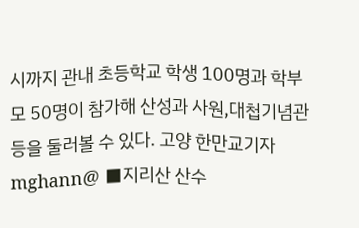시까지 관내 초등학교 학생 100명과 학부모 50명이 참가해 산성과 사원,대첩기념관 등을 둘러볼 수 있다. 고양 한만교기자 mghann@ ■지리산 산수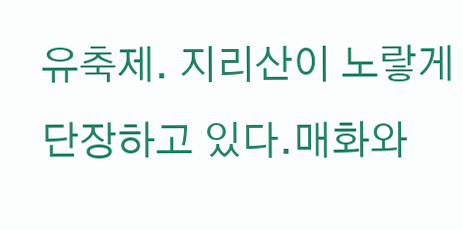유축제. 지리산이 노랗게 단장하고 있다.매화와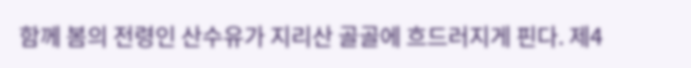함께 봄의 전령인 산수유가 지리산 골골에 흐드러지게 핀다. 제4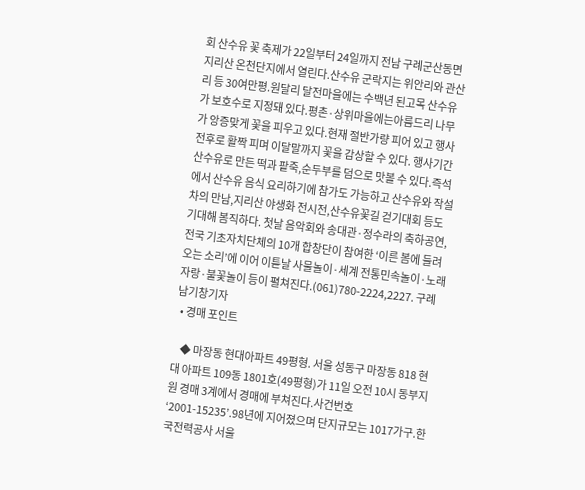회 산수유 꽃 축제가 22일부터 24일까지 전남 구례군산동면 지리산 온천단지에서 열린다.산수유 군락지는 위안리와 관산리 등 30여만평.원달리 달전마을에는 수백년 된고목 산수유가 보호수로 지정돼 있다.평촌·상위마을에는아름드리 나무가 앙증맞게 꽃을 피우고 있다.현재 절반가량 피어 있고 행사 전후로 활짝 피며 이달말까지 꽃을 감상할 수 있다. 행사기간 산수유로 만든 떡과 팥죽,순두부를 덤으로 맛볼 수 있다.즉석에서 산수유 음식 요리하기에 참가도 가능하고 산수유와 작설차의 만남,지리산 야생화 전시전,산수유꽃길 걷기대회 등도 기대해 봄직하다. 첫날 음악회와 송대관·정수라의 축하공연,전국 기초자치단체의 10개 합창단이 참여한 ‘이른 봄에 들려오는 소리’에 이어 이튿날 사물놀이·세계 전통민속놀이·노래자랑·불꽃놀이 등이 펼쳐진다.(061)780-2224,2227. 구례 남기창기자
  • 경매 포인트

    ◆ 마장동 현대아파트 49평형. 서울 성동구 마장동 818 현대 아파트 109동 1801호(49평형)가 11일 오전 10시 동부지원 경매 3계에서 경매에 부쳐진다.사건번호 ‘2001-15235’.98년에 지어졌으며 단지규모는 1017가구.한국전력공사 서울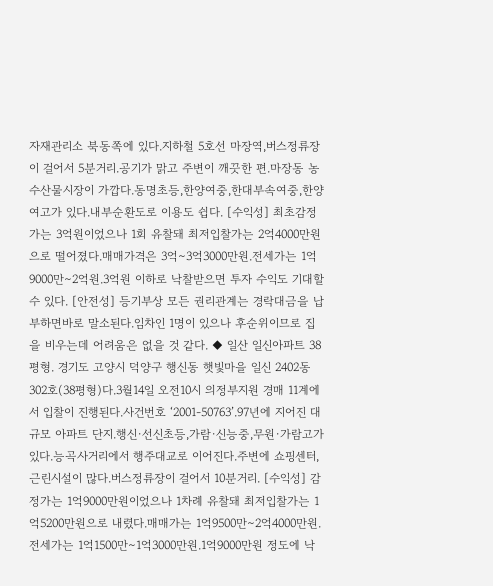자재관리소 북동쪽에 있다.지하철 5호선 마장역,버스정류장이 걸어서 5분거리.공기가 맑고 주변이 깨끗한 편.마장동 농수산물시장이 가깝다.동명초등,한양여중,한대부속여중,한양여고가 있다.내부순환도로 이용도 쉽다. [수익성] 최초감정가는 3억원이었으나 1회 유찰돼 최저입찰가는 2억4000만원으로 떨어졌다.매매가격은 3억∼3억3000만원.전세가는 1억9000만∼2억원.3억원 이하로 낙찰받으면 투자 수익도 기대할 수 있다. [안전성] 등기부상 모든 권리관계는 경락대금을 납부하면바로 말소된다.임차인 1명이 있으나 후순위이므로 집을 비우는데 어려움은 없을 것 같다. ◆ 일산 일신아파트 38평형. 경기도 고양시 덕양구 행신동 햇빛마을 일신 2402동 302호(38평형)다.3월14일 오전10시 의정부지원 경매 11계에서 입찰이 진행된다.사건번호 ‘2001-50763’.97년에 지어진 대규모 아파트 단지.행신·선신초등,가람·신능중,무원·가람고가 있다.능곡사거리에서 행주대교로 이어진다.주변에 쇼핑센터,근린시설이 많다.버스정류장이 걸어서 10분거리. [수익성] 감정가는 1억9000만원이었으나 1차례 유찰돼 최저입찰가는 1억5200만원으로 내렸다.매매가는 1억9500만∼2억4000만원.전세가는 1억1500만∼1억3000만원.1억9000만원 정도에 낙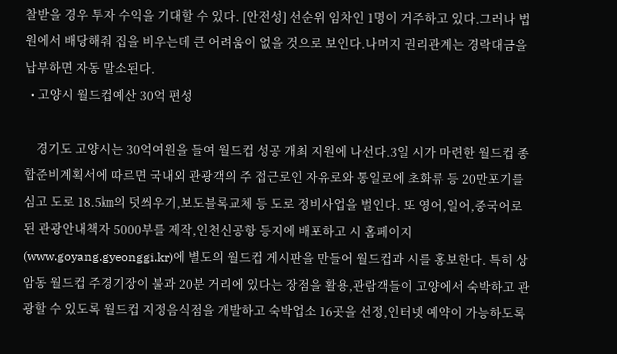찰받을 경우 투자 수익을 기대할 수 있다. [안전성] 선순위 임차인 1명이 거주하고 있다.그러나 법원에서 배당해줘 집을 비우는데 큰 어려움이 없을 것으로 보인다.나머지 권리관계는 경락대금을 납부하면 자동 말소된다.
  • 고양시 월드컵예산 30억 편성

    경기도 고양시는 30억여원을 들여 월드컵 성공 개최 지원에 나선다.3일 시가 마련한 월드컵 종합준비계획서에 따르면 국내외 관광객의 주 접근로인 자유로와 통일로에 초화류 등 20만포기를 심고 도로 18.5㎞의 덧씌우기,보도블록교체 등 도로 정비사업을 벌인다. 또 영어,일어,중국어로 된 관광안내책자 5000부를 제작,인천신공항 등지에 배포하고 시 홈페이지(www.goyang.gyeonggi.kr)에 별도의 월드컵 게시판을 만들어 월드컵과 시를 홍보한다. 특히 상암동 월드컵 주경기장이 불과 20분 거리에 있다는 장점을 활용,관람객들이 고양에서 숙박하고 관광할 수 있도록 월드컵 지정음식점을 개발하고 숙박업소 16곳을 선정,인터넷 예약이 가능하도록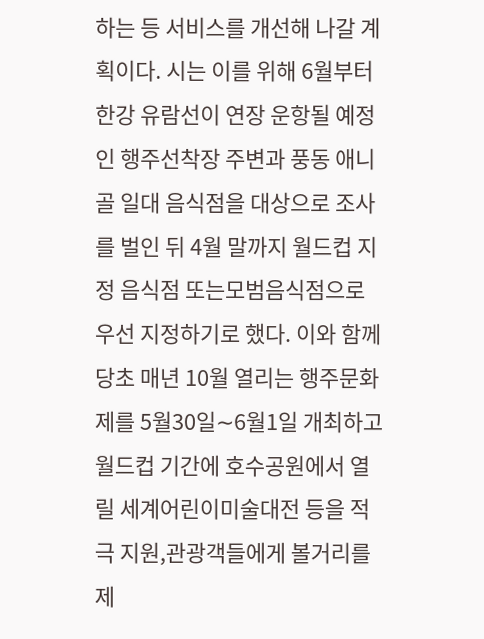하는 등 서비스를 개선해 나갈 계획이다. 시는 이를 위해 6월부터 한강 유람선이 연장 운항될 예정인 행주선착장 주변과 풍동 애니골 일대 음식점을 대상으로 조사를 벌인 뒤 4월 말까지 월드컵 지정 음식점 또는모범음식점으로 우선 지정하기로 했다. 이와 함께 당초 매년 10월 열리는 행주문화제를 5월30일∼6월1일 개최하고 월드컵 기간에 호수공원에서 열릴 세계어린이미술대전 등을 적극 지원,관광객들에게 볼거리를 제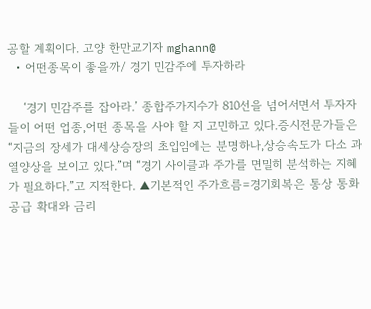공할 계획이다. 고양 한만교기자 mghann@
  • 어떤종목이 좋을까/ 경기 민감주에 투자하라

    ‘경기 민감주를 잡아라.’ 종합주가지수가 810선을 넘어서면서 투자자들이 어떤 업종,어떤 종목을 사야 할 지 고민하고 있다.증시전문가들은 “지금의 장세가 대세상승장의 초입임에는 분명하나,상승속도가 다소 과열양상을 보이고 있다.”며 “경기 사이클과 주가를 면밀히 분석하는 지혜가 필요하다.”고 지적한다. ▲기본적인 주가흐름=경기회복은 통상 통화공급 확대와 금리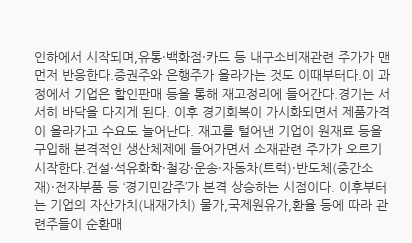인하에서 시작되며,유통·백화점·카드 등 내구소비재관련 주가가 맨먼저 반응한다.증권주와 은행주가 올라가는 것도 이때부터다.이 과정에서 기업은 할인판매 등을 통해 재고정리에 들어간다.경기는 서서히 바닥을 다지게 된다. 이후 경기회복이 가시화되면서 제품가격이 올라가고 수요도 늘어난다. 재고를 털어낸 기업이 원재료 등을 구입해 본격적인 생산체제에 들어가면서 소재관련 주가가 오르기 시작한다.건설·석유화학·철강·운송·자동차(트럭)·반도체(중간소재)·전자부품 등 ‘경기민감주’가 본격 상승하는 시점이다. 이후부터는 기업의 자산가치(내재가치) 물가,국제원유가,환율 등에 따라 관련주들이 순환매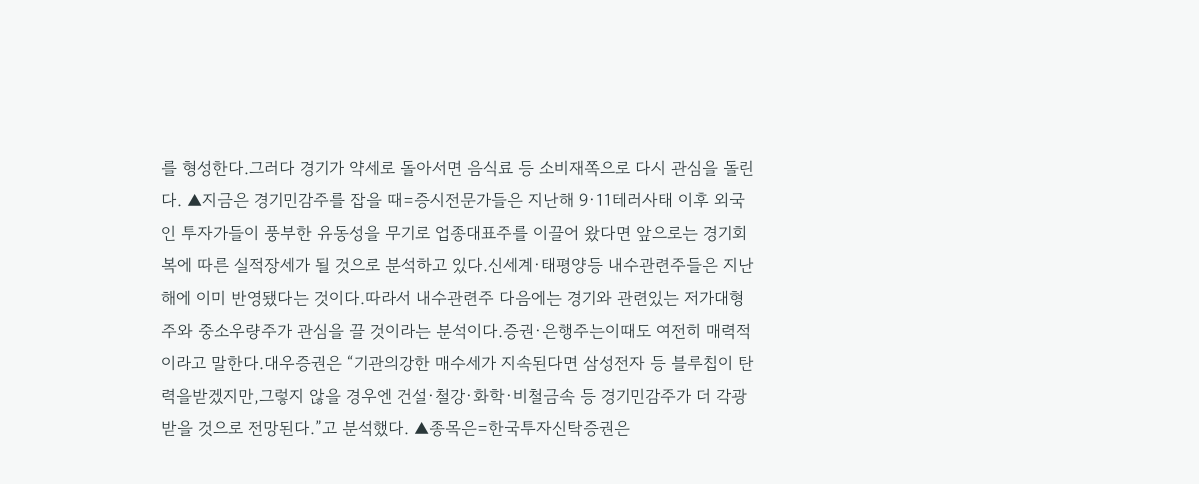를 형성한다.그러다 경기가 약세로 돌아서면 음식료 등 소비재쪽으로 다시 관심을 돌린다. ▲지금은 경기민감주를 잡을 때=증시전문가들은 지난해 9·11테러사태 이후 외국인 투자가들이 풍부한 유동성을 무기로 업종대표주를 이끌어 왔다면 앞으로는 경기회복에 따른 실적장세가 될 것으로 분석하고 있다.신세계·태평양등 내수관련주들은 지난해에 이미 반영됐다는 것이다.따라서 내수관련주 다음에는 경기와 관련있는 저가대형주와 중소우량주가 관심을 끌 것이라는 분석이다.증권·은행주는이때도 여전히 매력적이라고 말한다.대우증권은 “기관의강한 매수세가 지속된다면 삼성전자 등 블루칩이 탄력을받겠지만,그렇지 않을 경우엔 건설·철강·화학·비철금속 등 경기민감주가 더 각광받을 것으로 전망된다.”고 분석했다. ▲종목은=한국투자신탁증권은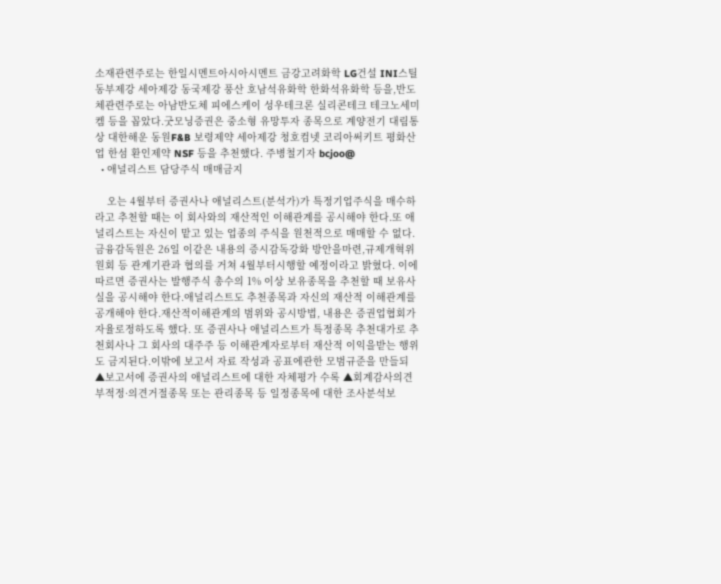소재관련주로는 한일시멘트아시아시멘트 금강고려화학 LG건설 INI스틸 동부제강 세아제강 동국제강 풍산 호남석유화학 한화석유화학 등을,반도체관련주로는 아남반도체 피에스케이 성우테크론 실리콘테크 테크노세미켐 등을 꼽았다.굿모닝증권은 중소형 유망투자 종목으로 계양전기 대림통상 대한해운 동원F&B 보령제약 세아제강 청호컴넷 코리아써키트 평화산업 한섬 환인제약 NSF 등을 추천했다. 주병철기자 bcjoo@
  • 애널리스트 담당주식 매매금지

    오는 4월부터 증권사나 애널리스트(분석가)가 특정기업주식을 매수하라고 추천할 때는 이 회사와의 재산적인 이해관계를 공시해야 한다.또 애널리스트는 자신이 맡고 있는 업종의 주식을 원천적으로 매매할 수 없다. 금융감독원은 26일 이같은 내용의 증시감독강화 방안을마련,규제개혁위원회 등 관계기관과 협의를 거쳐 4월부터시행할 예정이라고 밝혔다. 이에 따르면 증권사는 발행주식 총수의 1% 이상 보유종목을 추천할 때 보유사실을 공시해야 한다.애널리스트도 추천종목과 자신의 재산적 이해관계를 공개해야 한다.재산적이해관계의 범위와 공시방법, 내용은 증권업협회가 자율로정하도록 했다. 또 증권사나 애널리스트가 특정종목 추천대가로 추천회사나 그 회사의 대주주 등 이해관계자로부터 재산적 이익을받는 행위도 금지된다.이밖에 보고서 자료 작성과 공표에관한 모범규준을 만들되 ▲보고서에 증권사의 애널리스트에 대한 자체평가 수록 ▲회계감사의견 부적정·의견거절종목 또는 관리종목 등 일정종목에 대한 조사분석보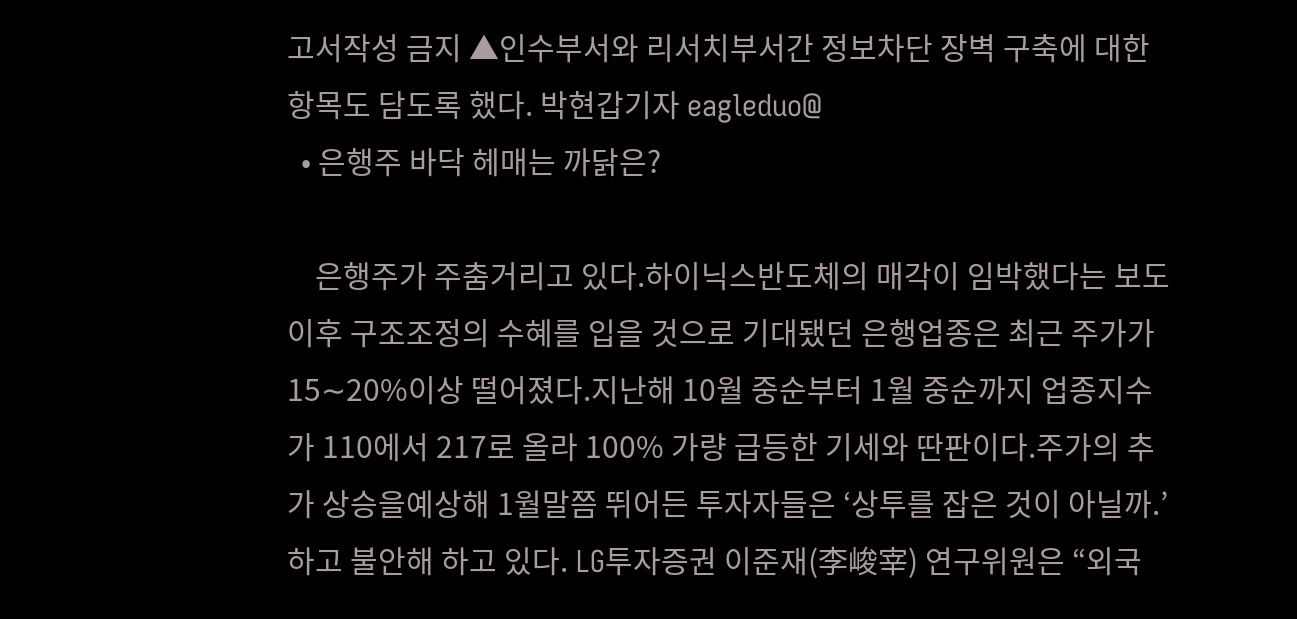고서작성 금지 ▲인수부서와 리서치부서간 정보차단 장벽 구축에 대한 항목도 담도록 했다. 박현갑기자 eagleduo@
  • 은행주 바닥 헤매는 까닭은?

    은행주가 주춤거리고 있다.하이닉스반도체의 매각이 임박했다는 보도이후 구조조정의 수혜를 입을 것으로 기대됐던 은행업종은 최근 주가가 15∼20%이상 떨어졌다.지난해 10월 중순부터 1월 중순까지 업종지수가 110에서 217로 올라 100% 가량 급등한 기세와 딴판이다.주가의 추가 상승을예상해 1월말쯤 뛰어든 투자자들은 ‘상투를 잡은 것이 아닐까.’하고 불안해 하고 있다. LG투자증권 이준재(李峻宰) 연구위원은 “외국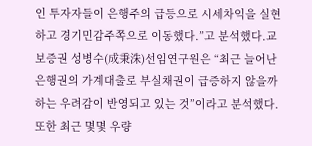인 투자자들이 은행주의 급등으로 시세차익을 실현하고 경기민감주쪽으로 이동했다.”고 분석했다.교보증권 성병수(成秉洙)선임연구원은 “최근 늘어난 은행권의 가계대출로 부실채권이 급증하지 않을까 하는 우려감이 반영되고 있는 것”이라고 분석했다. 또한 최근 몇몇 우량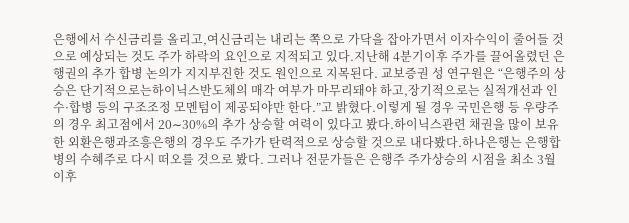은행에서 수신금리를 올리고,여신금리는 내리는 쪽으로 가닥을 잡아가면서 이자수익이 줄어들 것으로 예상되는 것도 주가 하락의 요인으로 지적되고 있다.지난해 4분기이후 주가를 끌어올렸던 은행권의 추가 합병 논의가 지지부진한 것도 원인으로 지목된다. 교보증권 성 연구원은 “은행주의 상승은 단기적으로는하이닉스반도체의 매각 여부가 마무리돼야 하고,장기적으로는 실적개선과 인수·합병 등의 구조조정 모멘텀이 제공되야만 한다.”고 밝혔다.이렇게 될 경우 국민은행 등 우량주의 경우 최고점에서 20∼30%의 추가 상승할 여력이 있다고 봤다.하이닉스관련 채권을 많이 보유한 외환은행과조흥은행의 경우도 주가가 탄력적으로 상승할 것으로 내다봤다.하나은행는 은행합병의 수혜주로 다시 떠오를 것으로 봤다. 그러나 전문가들은 은행주 주가상승의 시점을 최소 3월이후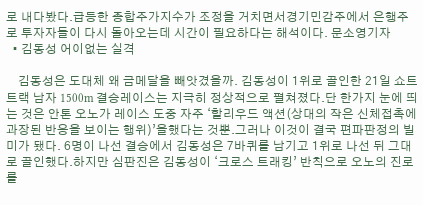로 내다봤다.급등한 종합주가지수가 조정을 거치면서경기민감주에서 은행주로 투자자들이 다시 돌아오는데 시간이 필요하다는 해석이다. 문소영기자
  • 김동성 어이없는 실격

    김동성은 도대체 왜 금메달을 빼앗겼을까. 김동성이 1위로 골인한 21일 쇼트트랙 남자 1500m 결승레이스는 지극히 정상적으로 펼쳐졌다.단 한가지 눈에 띄는 것은 안톤 오노가 레이스 도중 자주 ‘할리우드 액션(상대의 작은 신체접촉에 과장된 반응을 보이는 행위)’을했다는 것뿐.그러나 이것이 결국 편파판정의 빌미가 됐다. 6명이 나선 결승에서 김동성은 7바퀴를 남기고 1위로 나선 뒤 그대로 골인했다.하지만 심판진은 김동성이 ‘크로스 트래킹’ 반칙으로 오노의 진로를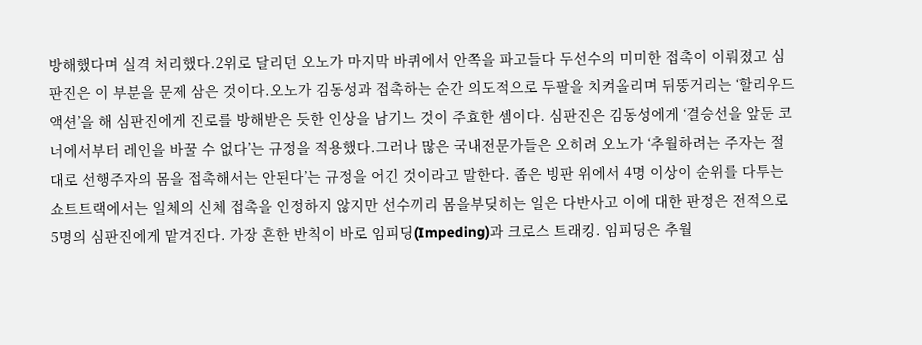방해했다며 실격 처리했다.2위로 달리던 오노가 마지막 바퀴에서 안쪽을 파고들다 두선수의 미미한 접촉이 이뤄졌고 심판진은 이 부분을 문제 삼은 것이다.오노가 김동성과 접촉하는 순간 의도적으로 두팔을 치켜올리며 뒤뚱거리는 ‘할리우드 액션’을 해 심판진에게 진로를 방해받은 듯한 인상을 남기느 것이 주효한 셈이다. 심판진은 김동성에게 ‘결승선을 앞둔 코너에서부터 레인을 바꿀 수 없다’는 규정을 적용했다.그러나 많은 국내전문가들은 오히려 오노가 ‘추월하려는 주자는 절대로 선행주자의 몸을 접촉해서는 안된다’는 규정을 어긴 것이라고 말한다. 좁은 빙판 위에서 4명 이상이 순위를 다투는 쇼트트랙에서는 일체의 신체 접촉을 인정하지 않지만 선수끼리 몸을부딪히는 일은 다반사고 이에 대한 판정은 전적으로 5명의 심판진에게 맡겨진다. 가장 흔한 반칙이 바로 임피딩(Impeding)과 크로스 트래킹. 임피딩은 추월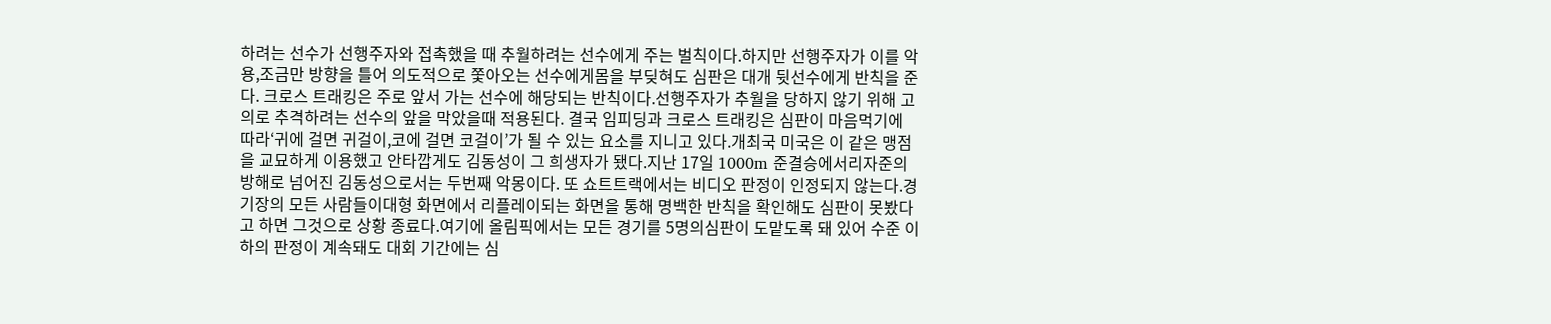하려는 선수가 선행주자와 접촉했을 때 추월하려는 선수에게 주는 벌칙이다.하지만 선행주자가 이를 악용,조금만 방향을 틀어 의도적으로 쫓아오는 선수에게몸을 부딪혀도 심판은 대개 뒷선수에게 반칙을 준다. 크로스 트래킹은 주로 앞서 가는 선수에 해당되는 반칙이다.선행주자가 추월을 당하지 않기 위해 고의로 추격하려는 선수의 앞을 막았을때 적용된다. 결국 임피딩과 크로스 트래킹은 심판이 마음먹기에 따라‘귀에 걸면 귀걸이,코에 걸면 코걸이’가 될 수 있는 요소를 지니고 있다.개최국 미국은 이 같은 맹점을 교묘하게 이용했고 안타깝게도 김동성이 그 희생자가 됐다.지난 17일 1000m 준결승에서리자준의 방해로 넘어진 김동성으로서는 두번째 악몽이다. 또 쇼트트랙에서는 비디오 판정이 인정되지 않는다.경기장의 모든 사람들이대형 화면에서 리플레이되는 화면을 통해 명백한 반칙을 확인해도 심판이 못봤다고 하면 그것으로 상황 종료다.여기에 올림픽에서는 모든 경기를 5명의심판이 도맡도록 돼 있어 수준 이하의 판정이 계속돼도 대회 기간에는 심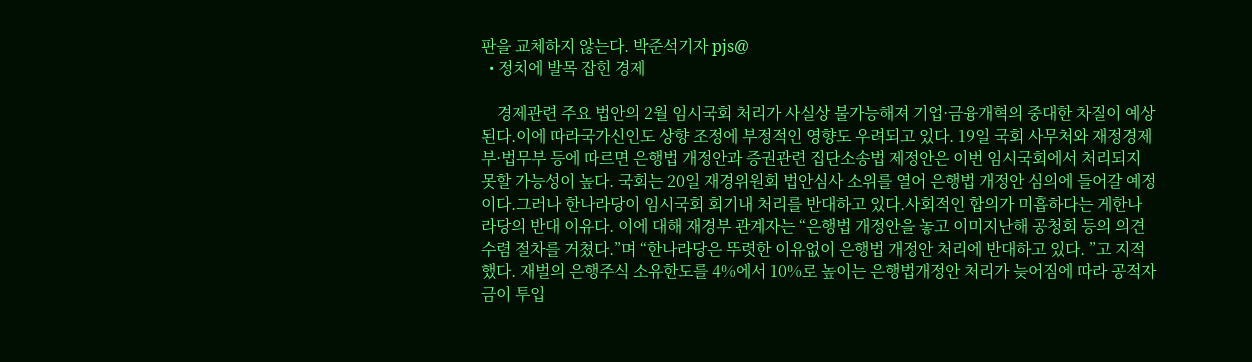판을 교체하지 않는다. 박준석기자 pjs@
  • 정치에 발목 잡힌 경제

    경제관련 주요 법안의 2월 임시국회 처리가 사실상 불가능해져 기업·금융개혁의 중대한 차질이 예상된다.이에 따라국가신인도 상향 조정에 부정적인 영향도 우려되고 있다. 19일 국회 사무처와 재정경제부·법무부 등에 따르면 은행법 개정안과 증권관련 집단소송법 제정안은 이번 임시국회에서 처리되지 못할 가능성이 높다. 국회는 20일 재경위원회 법안심사 소위를 열어 은행법 개정안 심의에 들어갈 예정이다.그러나 한나라당이 임시국회 회기내 처리를 반대하고 있다.사회적인 합의가 미흡하다는 게한나라당의 반대 이유다. 이에 대해 재경부 관계자는 “은행법 개정안을 놓고 이미지난해 공청회 등의 의견수렴 절차를 거쳤다.”며 “한나라당은 뚜렷한 이유없이 은행법 개정안 처리에 반대하고 있다. ”고 지적했다. 재벌의 은행주식 소유한도를 4%에서 10%로 높이는 은행법개정안 처리가 늦어짐에 따라 공적자금이 투입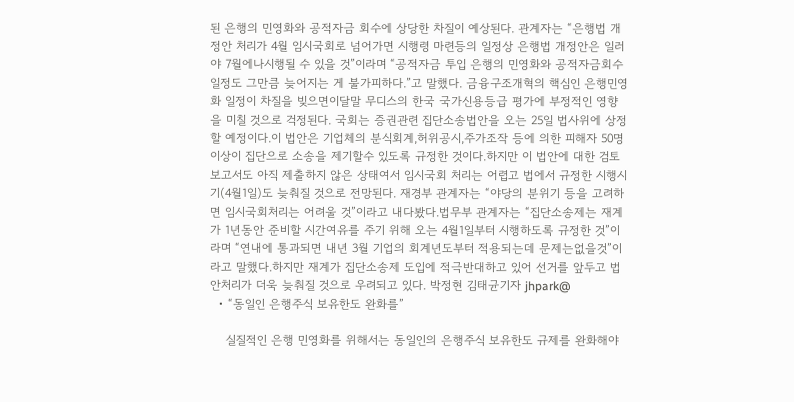된 은행의 민영화와 공적자금 회수에 상당한 차질이 예상된다. 관계자는 “은행법 개정안 처리가 4월 임시국회로 넘어가면 시행령 마련등의 일정상 은행법 개정안은 일러야 7월에나시행될 수 있을 것”이라며 “공적자금 투입 은행의 민영화와 공적자금회수 일정도 그만큼 늦어지는 게 불가피하다.”고 말했다. 금융구조개혁의 핵심인 은행민영화 일정이 차질을 빚으면이달말 무디스의 한국 국가신용등급 평가에 부정적인 영향을 미칠 것으로 걱정된다. 국회는 증권관련 집단소송법안을 오는 25일 법사위에 상정할 예정이다.이 법안은 기업체의 분식회계,허위공시,주가조작 등에 의한 피해자 50명 이상이 집단으로 소송을 제기할수 있도록 규정한 것이다.하지만 이 법안에 대한 검토보고서도 아직 제출하지 않은 상태여서 임시국회 처리는 어렵고 법에서 규정한 시행시기(4월1일)도 늦춰질 것으로 전망된다. 재경부 관계자는 “야당의 분위기 등을 고려하면 임시국회처리는 어려울 것”이라고 내다봤다.법무부 관계자는 “집단소송제는 재계가 1년동안 준비할 시간여유를 주기 위해 오는 4월1일부터 시행하도록 규정한 것”이라며 “연내에 통과되면 내년 3월 기업의 회계년도부터 적용되는데 문제는없을것”이라고 말했다.하지만 재계가 집단소송제 도입에 적극반대하고 있어 선거를 앞두고 법안처리가 더욱 늦춰질 것으로 우려되고 있다. 박정현 김태균기자 jhpark@
  • “동일인 은행주식 보유한도 완화를”

    실질적인 은행 민영화를 위해서는 동일인의 은행주식 보유한도 규제를 완화해야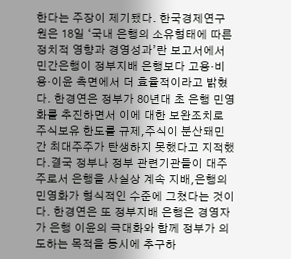한다는 주장이 제기됐다. 한국경제연구원은 18일 ‘국내 은행의 소유형태에 따른정치적 영향과 경영성과’란 보고서에서 민간은행이 정부지배 은행보다 고용·비용·이윤 측면에서 더 효율적이라고 밝혔다. 한경연은 정부가 80년대 초 은행 민영화를 추진하면서 이에 대한 보완조치로 주식보유 한도를 규제,주식이 분산돼민간 최대주주가 탄생하지 못했다고 지적했다.결국 정부나 정부 관련기관들이 대주주로서 은행을 사실상 계속 지배,은행의 민영화가 형식적인 수준에 그쳤다는 것이다. 한경연은 또 정부지배 은행은 경영자가 은행 이윤의 극대화와 함께 정부가 의도하는 목적을 동시에 추구하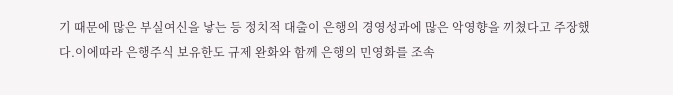기 때문에 많은 부실여신을 낳는 등 정치적 대출이 은행의 경영성과에 많은 악영향을 끼쳤다고 주장했다.이에따라 은행주식 보유한도 규제 완화와 함께 은행의 민영화를 조속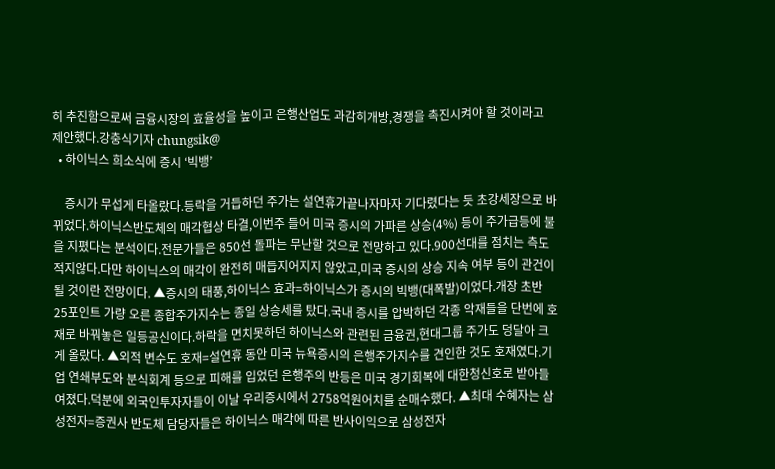히 추진함으로써 금융시장의 효율성을 높이고 은행산업도 과감히개방,경쟁을 촉진시켜야 할 것이라고 제안했다.강충식기자 chungsik@
  • 하이닉스 희소식에 증시 ‘빅뱅’

    증시가 무섭게 타올랐다.등락을 거듭하던 주가는 설연휴가끝나자마자 기다렸다는 듯 초강세장으로 바뀌었다.하이닉스반도체의 매각협상 타결,이번주 들어 미국 증시의 가파른 상승(4%) 등이 주가급등에 불을 지폈다는 분석이다.전문가들은 850선 돌파는 무난할 것으로 전망하고 있다.900선대를 점치는 측도 적지않다.다만 하이닉스의 매각이 완전히 매듭지어지지 않았고,미국 증시의 상승 지속 여부 등이 관건이 될 것이란 전망이다. ▲증시의 태풍,하이닉스 효과=하이닉스가 증시의 빅뱅(대폭발)이었다.개장 초반 25포인트 가량 오른 종합주가지수는 종일 상승세를 탔다.국내 증시를 압박하던 각종 악재들을 단번에 호재로 바꿔놓은 일등공신이다.하락을 면치못하던 하이닉스와 관련된 금융권,현대그룹 주가도 덩달아 크게 올랐다. ▲외적 변수도 호재=설연휴 동안 미국 뉴욕증시의 은행주가지수를 견인한 것도 호재였다.기업 연쇄부도와 분식회계 등으로 피해를 입었던 은행주의 반등은 미국 경기회복에 대한청신호로 받아들여졌다.덕분에 외국인투자자들이 이날 우리증시에서 2758억원어치를 순매수했다. ▲최대 수혜자는 삼성전자=증권사 반도체 담당자들은 하이닉스 매각에 따른 반사이익으로 삼성전자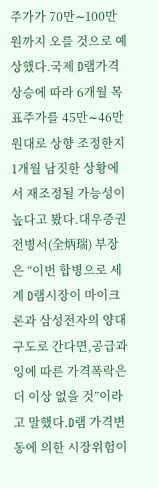주가가 70만∼100만원까지 오를 것으로 예상했다.국제 D램가격 상승에 따라 6개월 목표주가를 45만∼46만원대로 상향 조정한지 1개월 남짓한 상황에서 재조정될 가능성이 높다고 봤다.대우증권 전병서(全炳瑞) 부장은 “이번 합병으로 세계 D램시장이 마이크론과 삼성전자의 양대 구도로 간다면,공급과잉에 따른 가격폭락은 더 이상 없을 것”이라고 말했다.D램 가격변동에 의한 시장위험이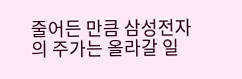줄어든 만큼 삼성전자의 주가는 올라갈 일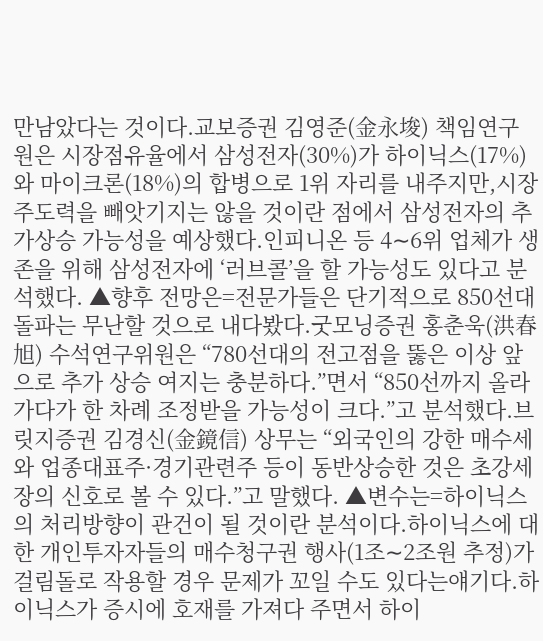만남았다는 것이다.교보증권 김영준(金永埈) 책임연구원은 시장점유율에서 삼성전자(30%)가 하이닉스(17%)와 마이크론(18%)의 합병으로 1위 자리를 내주지만,시장주도력을 빼앗기지는 않을 것이란 점에서 삼성전자의 추가상승 가능성을 예상했다.인피니온 등 4∼6위 업체가 생존을 위해 삼성전자에 ‘러브콜’을 할 가능성도 있다고 분석했다. ▲향후 전망은=전문가들은 단기적으로 850선대 돌파는 무난할 것으로 내다봤다.굿모닝증권 홍춘욱(洪春旭) 수석연구위원은 “780선대의 전고점을 뚫은 이상 앞으로 추가 상승 여지는 충분하다.”면서 “850선까지 올라가다가 한 차례 조정받을 가능성이 크다.”고 분석했다.브릿지증권 김경신(金鏡信) 상무는 “외국인의 강한 매수세와 업종대표주·경기관련주 등이 동반상승한 것은 초강세장의 신호로 볼 수 있다.”고 말했다. ▲변수는=하이닉스의 처리방향이 관건이 될 것이란 분석이다.하이닉스에 대한 개인투자자들의 매수청구권 행사(1조∼2조원 추정)가 걸림돌로 작용할 경우 문제가 꼬일 수도 있다는얘기다.하이닉스가 증시에 호재를 가져다 주면서 하이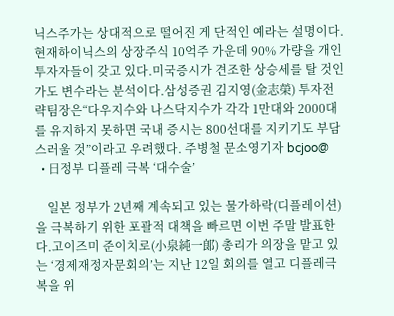닉스주가는 상대적으로 떨어진 게 단적인 예라는 설명이다.현재하이닉스의 상장주식 10억주 가운데 90% 가량을 개인투자자들이 갖고 있다.미국증시가 견조한 상승세를 탈 것인가도 변수라는 분석이다.삼성증권 김지영(金志榮) 투자전략팀장은“다우지수와 나스닥지수가 각각 1만대와 2000대를 유지하지 못하면 국내 증시는 800선대를 지키기도 부담스러울 것”이라고 우려했다. 주병철 문소영기자 bcjoo@
  • 日정부 디플레 극복 ‘대수술’

    일본 정부가 2년째 계속되고 있는 물가하락(디플레이션)을 극복하기 위한 포괄적 대책을 빠르면 이번 주말 발표한다.고이즈미 준이치로(小泉純一郞) 총리가 의장을 맡고 있는 ‘경제재정자문회의’는 지난 12일 회의를 열고 디플레극복을 위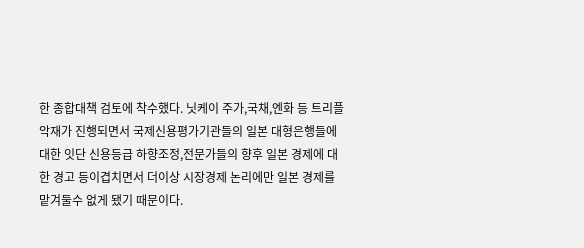한 종합대책 검토에 착수했다. 닛케이 주가,국채,엔화 등 트리플 악재가 진행되면서 국제신용평가기관들의 일본 대형은행들에 대한 잇단 신용등급 하향조정,전문가들의 향후 일본 경제에 대한 경고 등이겹치면서 더이상 시장경제 논리에만 일본 경제를 맡겨둘수 없게 됐기 때문이다.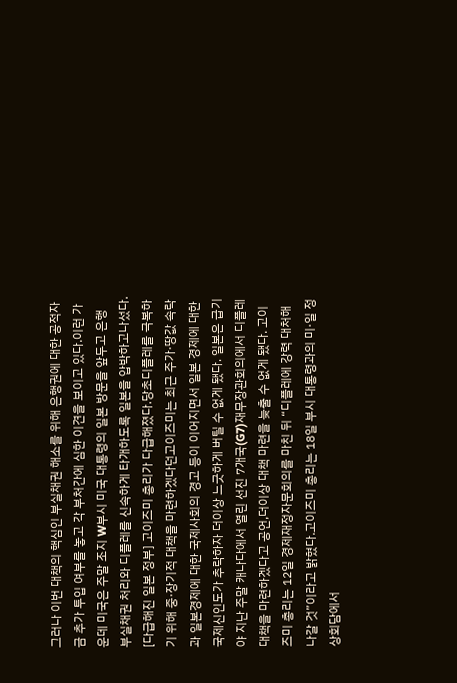그러나 이번 대책의 핵심인 부실채권 해소를 위해 은행권에 대한 공적자금 추가 투입 여부를 놓고 각 부처간에 심한 이견을 보이고 있다.이런 가운데 미국은 주말 조지 W부시 미국 대통령의 일본 방문을 앞두고 은행 부실채권 처리와 디플레를 신속하게 타개하도록 일본을 압박하고나섰다. [다급해진 일본 정부] 고이즈미 총리가 다급해졌다.당초디플레를 극복하기 위해 중·장기적 대책을 마련하겠다던고이즈미는 최근 주가·땅값 속락과 일본경제에 대한 국제사회의 경고 등이 이어지면서 일본 경제에 대한 국제신인도가 추락하자 더이상 느긋하게 버틸 수 없게 됐다. 일본은 급기야 지난 주말 캐나다에서 열린 선진 7개국(G7)재무장관회의에서 디플레 대책을 마련하겠다고 공언,더이상 대책 마련을 늦출 수 없게 됐다. 고이즈미 총리는 12일 경제재정자문회의를 마친 뒤 “디플레에 강력 대처해나갈 것”이라고 밝혔다.고이즈미 총리는 18일 부시 대통령과의 미·일 정상회담에서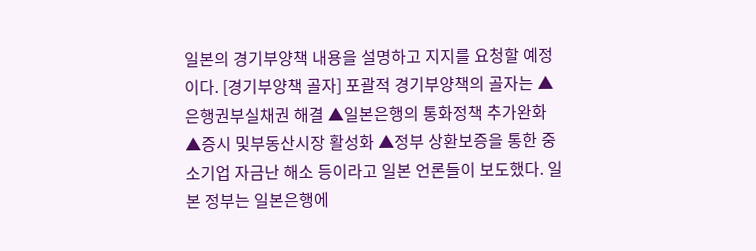일본의 경기부양책 내용을 설명하고 지지를 요청할 예정이다. [경기부양책 골자] 포괄적 경기부양책의 골자는 ▲은행권부실채권 해결 ▲일본은행의 통화정책 추가완화 ▲증시 및부동산시장 활성화 ▲정부 상환보증을 통한 중소기업 자금난 해소 등이라고 일본 언론들이 보도했다. 일본 정부는 일본은행에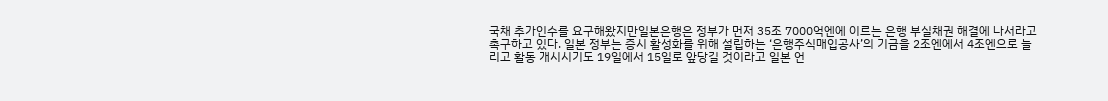국채 추가인수를 요구해왔지만일본은행은 정부가 먼저 35조 7000억엔에 이르는 은행 부실채권 해결에 나서라고 촉구하고 있다. 일본 정부는 증시 활성화를 위해 설립하는 ‘은행주식매입공사’의 기금을 2조엔에서 4조엔으로 늘리고 활동 개시시기도 19일에서 15일로 앞당길 것이라고 일본 언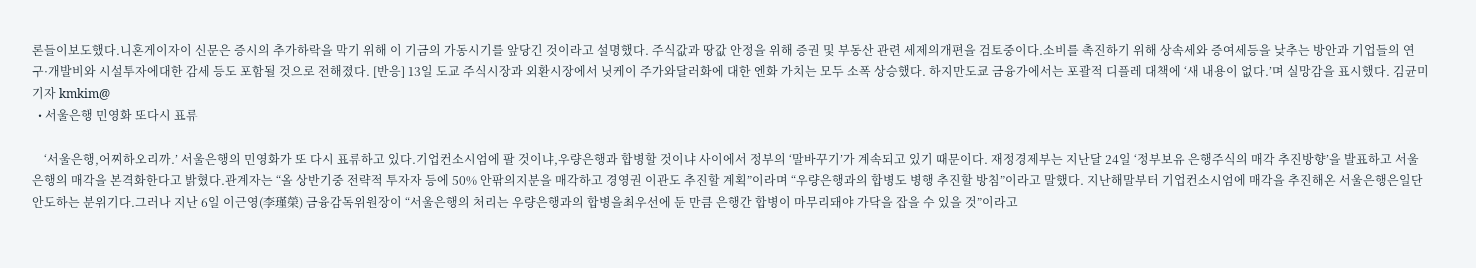론들이보도했다.니혼게이자이 신문은 증시의 추가하락을 막기 위해 이 기금의 가동시기를 앞당긴 것이라고 설명했다. 주식값과 땅값 안정을 위해 증권 및 부동산 관련 세제의개편을 검토중이다.소비를 촉진하기 위해 상속세와 증여세등을 낮추는 방안과 기업들의 연구·개발비와 시설투자에대한 감세 등도 포함될 것으로 전해졌다. [반응] 13일 도교 주식시장과 외환시장에서 닛케이 주가와달러화에 대한 엔화 가치는 모두 소폭 상승했다. 하지만도쿄 금융가에서는 포괄적 디플레 대책에 ‘새 내용이 없다.’며 실망감을 표시했다. 김균미기자 kmkim@
  • 서울은행 민영화 또다시 표류

    ‘서울은행,어찌하오리까.’ 서울은행의 민영화가 또 다시 표류하고 있다.기업컨소시엄에 팔 것이냐,우량은행과 합병할 것이냐 사이에서 정부의 ‘말바꾸기’가 계속되고 있기 때문이다. 재정경제부는 지난달 24일 ‘정부보유 은행주식의 매각 추진방향’을 발표하고 서울은행의 매각을 본격화한다고 밝혔다.관계자는 “올 상반기중 전략적 투자자 등에 50% 안팎의지분을 매각하고 경영권 이관도 추진할 계획”이라며 “우량은행과의 합병도 병행 추진할 방침”이라고 말했다. 지난해말부터 기업컨소시엄에 매각을 추진해온 서울은행은일단 안도하는 분위기다.그러나 지난 6일 이근영(李瑾榮) 금융감독위원장이 “서울은행의 처리는 우량은행과의 합병을최우선에 둔 만큼 은행간 합병이 마무리돼야 가닥을 잡을 수 있을 것”이라고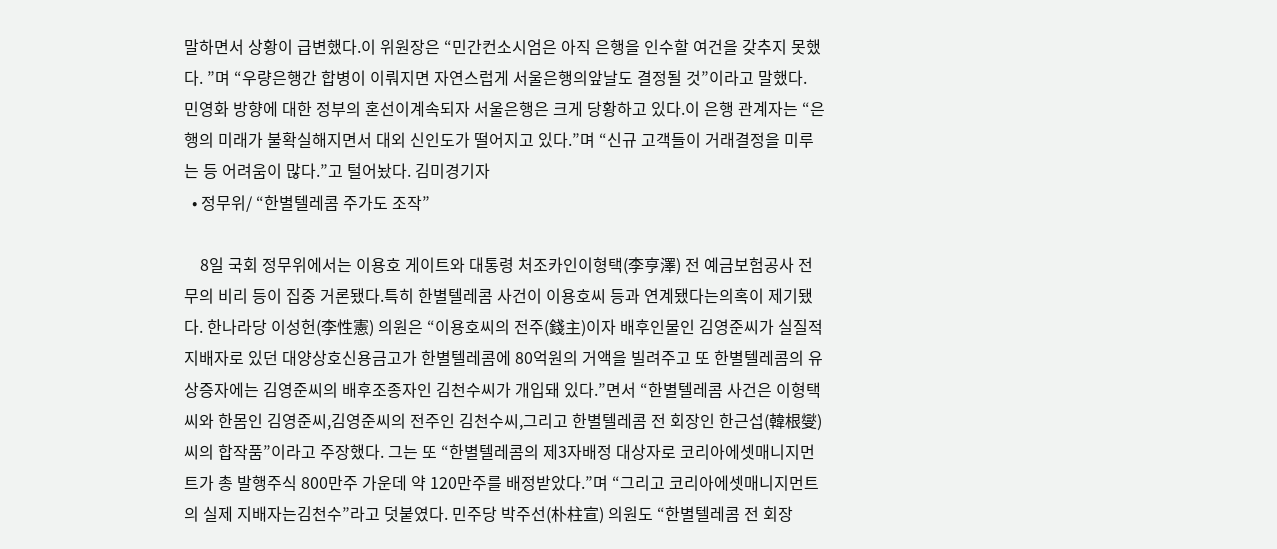말하면서 상황이 급변했다.이 위원장은 “민간컨소시엄은 아직 은행을 인수할 여건을 갖추지 못했다. ”며 “우량은행간 합병이 이뤄지면 자연스럽게 서울은행의앞날도 결정될 것”이라고 말했다. 민영화 방향에 대한 정부의 혼선이계속되자 서울은행은 크게 당황하고 있다.이 은행 관계자는 “은행의 미래가 불확실해지면서 대외 신인도가 떨어지고 있다.”며 “신규 고객들이 거래결정을 미루는 등 어려움이 많다.”고 털어놨다. 김미경기자
  • 정무위/ “한별텔레콤 주가도 조작”

    8일 국회 정무위에서는 이용호 게이트와 대통령 처조카인이형택(李亨澤) 전 예금보험공사 전무의 비리 등이 집중 거론됐다.특히 한별텔레콤 사건이 이용호씨 등과 연계됐다는의혹이 제기됐다. 한나라당 이성헌(李性憲) 의원은 “이용호씨의 전주(錢主)이자 배후인물인 김영준씨가 실질적 지배자로 있던 대양상호신용금고가 한별텔레콤에 80억원의 거액을 빌려주고 또 한별텔레콤의 유상증자에는 김영준씨의 배후조종자인 김천수씨가 개입돼 있다.”면서 “한별텔레콤 사건은 이형택씨와 한몸인 김영준씨,김영준씨의 전주인 김천수씨,그리고 한별텔레콤 전 회장인 한근섭(韓根燮)씨의 합작품”이라고 주장했다. 그는 또 “한별텔레콤의 제3자배정 대상자로 코리아에셋매니지먼트가 총 발행주식 800만주 가운데 약 120만주를 배정받았다.”며 “그리고 코리아에셋매니지먼트의 실제 지배자는김천수”라고 덧붙였다. 민주당 박주선(朴柱宣) 의원도 “한별텔레콤 전 회장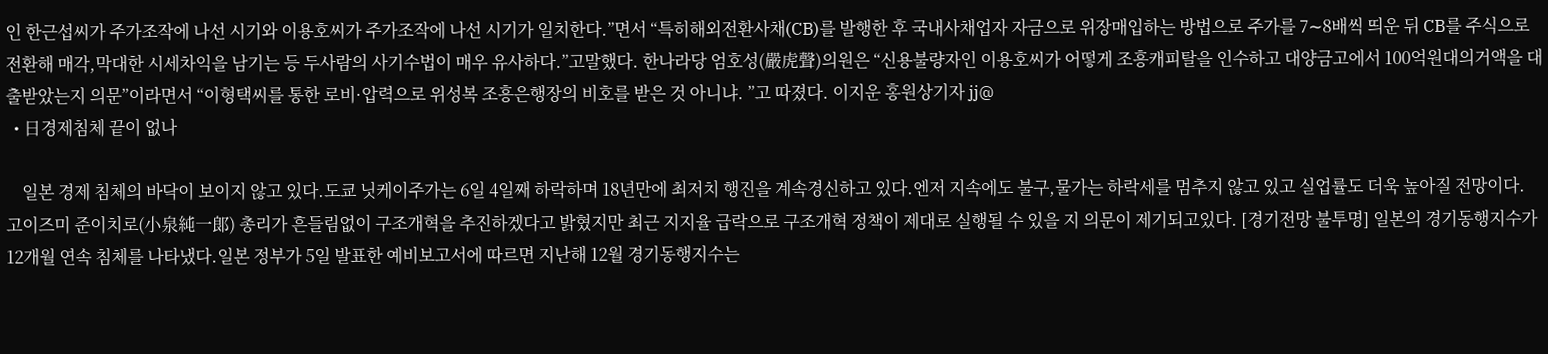인 한근섭씨가 주가조작에 나선 시기와 이용호씨가 주가조작에 나선 시기가 일치한다.”면서 “특히해외전환사채(CB)를 발행한 후 국내사채업자 자금으로 위장매입하는 방법으로 주가를 7∼8배씩 띄운 뒤 CB를 주식으로 전환해 매각,막대한 시세차익을 남기는 등 두사람의 사기수법이 매우 유사하다.”고말했다. 한나라당 엄호성(嚴虎聲)의원은 “신용불량자인 이용호씨가 어떻게 조흥캐피탈을 인수하고 대양금고에서 100억원대의거액을 대출받았는지 의문”이라면서 “이형택씨를 통한 로비·압력으로 위성복 조흥은행장의 비호를 받은 것 아니냐. ”고 따졌다. 이지운 홍원상기자 jj@
  • 日경제침체 끝이 없나

    일본 경제 침체의 바닥이 보이지 않고 있다.도쿄 닛케이주가는 6일 4일째 하락하며 18년만에 최저치 행진을 계속경신하고 있다.엔저 지속에도 불구,물가는 하락세를 멈추지 않고 있고 실업률도 더욱 높아질 전망이다. 고이즈미 준이치로(小泉純一郞) 총리가 흔들림없이 구조개혁을 추진하겠다고 밝혔지만 최근 지지율 급락으로 구조개혁 정책이 제대로 실행될 수 있을 지 의문이 제기되고있다. [경기전망 불투명] 일본의 경기동행지수가 12개월 연속 침체를 나타냈다.일본 정부가 5일 발표한 예비보고서에 따르면 지난해 12월 경기동행지수는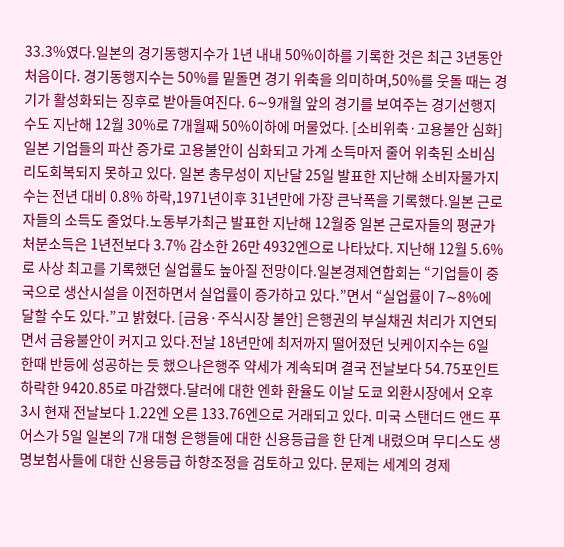33.3%였다.일본의 경기동행지수가 1년 내내 50%이하를 기록한 것은 최근 3년동안처음이다. 경기동행지수는 50%를 밑돌면 경기 위축을 의미하며,50%를 웃돌 때는 경기가 활성화되는 징후로 받아들여진다. 6∼9개월 앞의 경기를 보여주는 경기선행지수도 지난해 12월 30%로 7개월째 50%이하에 머물었다. [소비위축·고용불안 심화] 일본 기업들의 파산 증가로 고용불안이 심화되고 가계 소득마저 줄어 위축된 소비심리도회복되지 못하고 있다. 일본 총무성이 지난달 25일 발표한 지난해 소비자물가지수는 전년 대비 0.8% 하락,1971년이후 31년만에 가장 큰낙폭을 기록했다.일본 근로자들의 소득도 줄었다.노동부가최근 발표한 지난해 12월중 일본 근로자들의 평균가처분소득은 1년전보다 3.7% 감소한 26만 4932엔으로 나타났다. 지난해 12월 5.6%로 사상 최고를 기록했던 실업률도 높아질 전망이다.일본경제연합회는 “기업들이 중국으로 생산시설을 이전하면서 실업률이 증가하고 있다.”면서 “실업률이 7∼8%에 달할 수도 있다.”고 밝혔다. [금융·주식시장 불안] 은행권의 부실채권 처리가 지연되면서 금융불안이 커지고 있다.전날 18년만에 최저까지 떨어졌던 닛케이지수는 6일 한때 반등에 성공하는 듯 했으나은행주 약세가 계속되며 결국 전날보다 54.75포인트 하락한 9420.85로 마감했다.달러에 대한 엔화 환율도 이날 도쿄 외환시장에서 오후 3시 현재 전날보다 1.22엔 오른 133.76엔으로 거래되고 있다. 미국 스탠더드 앤드 푸어스가 5일 일본의 7개 대형 은행들에 대한 신용등급을 한 단계 내렸으며 무디스도 생명보험사들에 대한 신용등급 하향조정을 검토하고 있다. 문제는 세계의 경제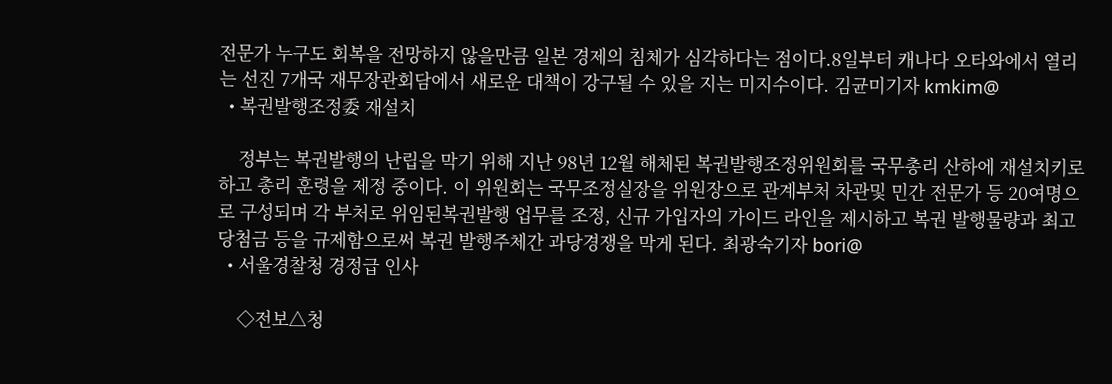전문가 누구도 회복을 전망하지 않을만큼 일본 경제의 침체가 심각하다는 점이다.8일부터 캐나다 오타와에서 열리는 선진 7개국 재무장관회담에서 새로운 대책이 강구될 수 있을 지는 미지수이다. 김균미기자 kmkim@
  • 복권발행조정委 재설치

    정부는 복권발행의 난립을 막기 위해 지난 98년 12월 해체된 복권발행조정위원회를 국무총리 산하에 재설치키로하고 총리 훈령을 제정 중이다. 이 위원회는 국무조정실장을 위원장으로 관계부처 차관및 민간 전문가 등 20여명으로 구성되며 각 부처로 위임된복권발행 업무를 조정, 신규 가입자의 가이드 라인을 제시하고 복권 발행물량과 최고 당첨금 등을 규제함으로써 복권 발행주체간 과당경쟁을 막게 된다. 최광숙기자 bori@
  • 서울경찰청 경정급 인사

    ◇전보△청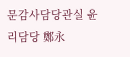문감사담당관실 윤리담당 鄭永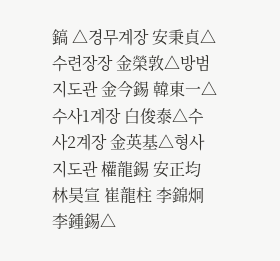鎬 △경무계장 安秉貞△수련장장 金榮敦△방범지도관 金今錫 韓東一△수사1계장 白俊泰△수사2계장 金英基△형사지도관 權龍錫 安正均 林昊宣 崔龍柱 李錦炯 李鍾錫△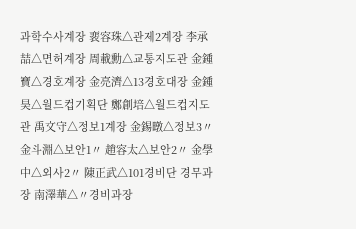과학수사계장 裵容珠△관제2계장 李承喆△면허계장 周載勳△교통지도관 金鍾寶△경호계장 金亮濟△13경호대장 金鍾昊△월드컵기획단 鄭創培△월드컵지도관 禹文守△정보1계장 金錫暾△정보3〃 金斗淵△보안1〃 趙容太△보안2〃 金學中△외사2〃 陳正武△101경비단 경무과장 南澤華△〃경비과장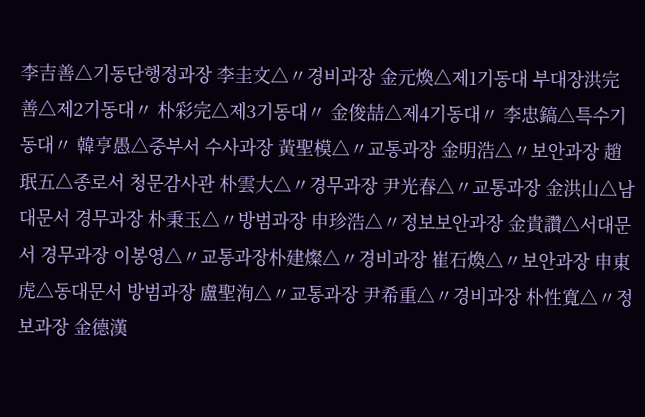李吉善△기동단행정과장 李圭文△〃경비과장 金元煥△제1기동대 부대장洪完善△제2기동대〃 朴彩完△제3기동대〃 金俊喆△제4기동대〃 李忠鎬△특수기동대〃 韓亨愚△중부서 수사과장 黃聖模△〃교통과장 金明浩△〃보안과장 趙珉五△종로서 청문감사관 朴雲大△〃경무과장 尹光春△〃교통과장 金洪山△남대문서 경무과장 朴秉玉△〃방범과장 申珍浩△〃정보보안과장 金貴讚△서대문서 경무과장 이봉영△〃교통과장朴建燦△〃경비과장 崔石煥△〃보안과장 申東虎△동대문서 방범과장 盧聖洵△〃교통과장 尹希重△〃경비과장 朴性寬△〃정보과장 金德漢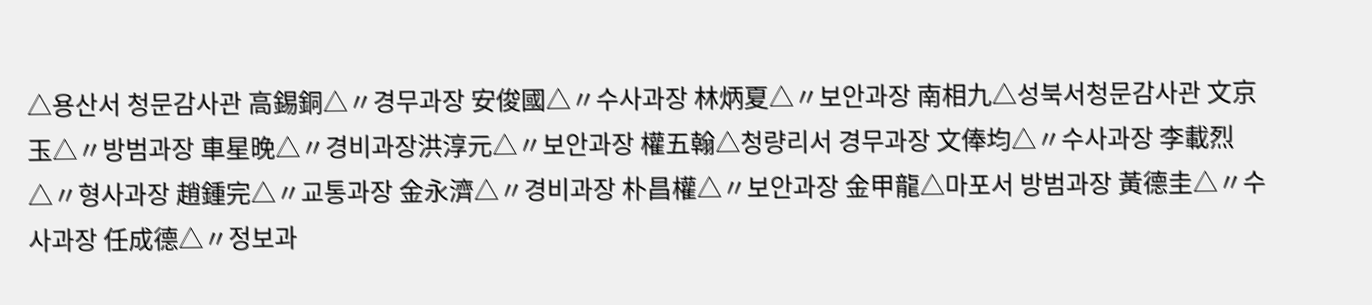△용산서 청문감사관 高錫銅△〃경무과장 安俊國△〃수사과장 林炳夏△〃보안과장 南相九△성북서청문감사관 文京玉△〃방범과장 車星晩△〃경비과장洪淳元△〃보안과장 權五翰△청량리서 경무과장 文俸均△〃수사과장 李載烈△〃형사과장 趙鍾完△〃교통과장 金永濟△〃경비과장 朴昌權△〃보안과장 金甲龍△마포서 방범과장 黃德圭△〃수사과장 任成德△〃정보과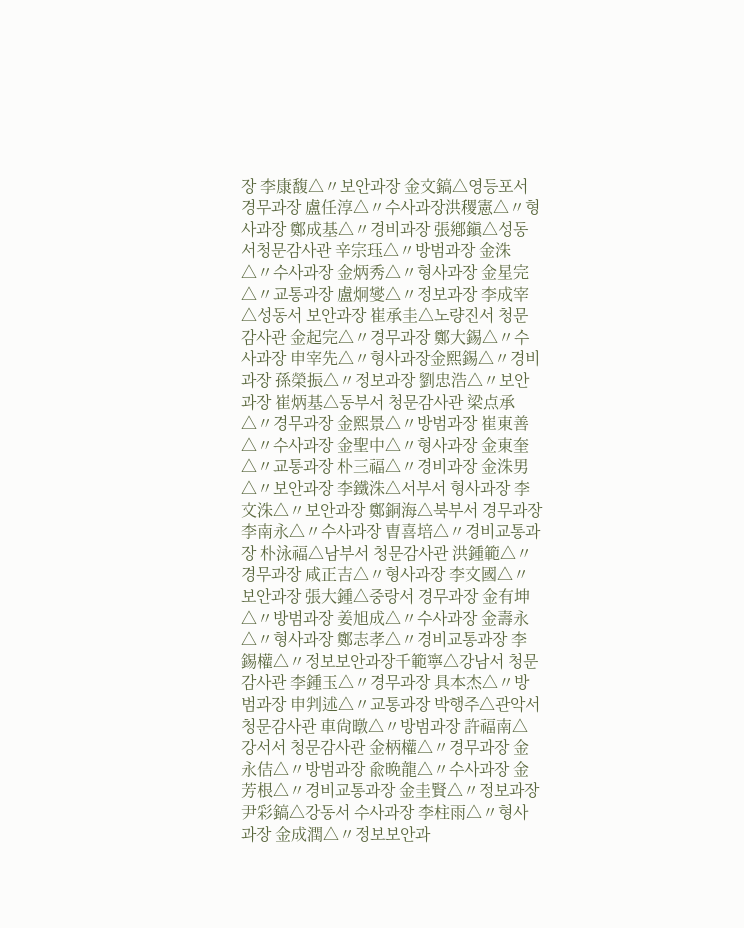장 李康馥△〃보안과장 金文鎬△영등포서 경무과장 盧任淳△〃수사과장洪稷憲△〃형사과장 鄭成基△〃경비과장 張鄕鎭△성동서청문감사관 辛宗珏△〃방범과장 金洙△〃수사과장 金炳秀△〃형사과장 金星完△〃교통과장 盧炯燮△〃정보과장 李成宰△성동서 보안과장 崔承圭△노량진서 청문감사관 金起完△〃경무과장 鄭大錫△〃수사과장 申宰先△〃형사과장金熙錫△〃경비과장 孫榮振△〃정보과장 劉忠浩△〃보안과장 崔炳基△동부서 청문감사관 梁点承△〃경무과장 金熙景△〃방범과장 崔東善△〃수사과장 金聖中△〃형사과장 金東奎△〃교통과장 朴三福△〃경비과장 金洙男△〃보안과장 李鐵洙△서부서 형사과장 李文洙△〃보안과장 鄭銅海△북부서 경무과장 李南永△〃수사과장 曺喜培△〃경비교통과장 朴泳福△남부서 청문감사관 洪鍾範△〃경무과장 咸正吉△〃형사과장 李文國△〃보안과장 張大鍾△중랑서 경무과장 金有坤△〃방범과장 姜旭成△〃수사과장 金壽永△〃형사과장 鄭志孝△〃경비교통과장 李錫權△〃정보보안과장千範寧△강남서 청문감사관 李鍾玉△〃경무과장 具本杰△〃방범과장 申判述△〃교통과장 박행주△관악서 청문감사관 車尙暾△〃방범과장 許福南△강서서 청문감사관 金柄權△〃경무과장 金永佶△〃방범과장 兪晩龍△〃수사과장 金芳根△〃경비교통과장 金圭賢△〃정보과장 尹彩鎬△강동서 수사과장 李柱雨△〃형사과장 金成潤△〃정보보안과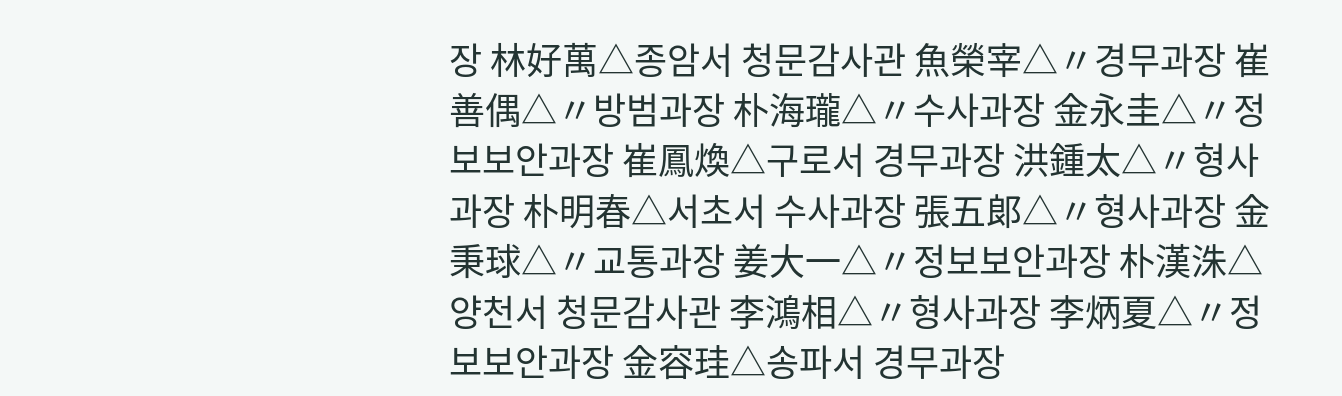장 林好萬△종암서 청문감사관 魚榮宰△〃경무과장 崔善偶△〃방범과장 朴海瓏△〃수사과장 金永圭△〃정보보안과장 崔鳳煥△구로서 경무과장 洪鍾太△〃형사과장 朴明春△서초서 수사과장 張五郞△〃형사과장 金秉球△〃교통과장 姜大一△〃정보보안과장 朴漢洙△양천서 청문감사관 李鴻相△〃형사과장 李炳夏△〃정보보안과장 金容珪△송파서 경무과장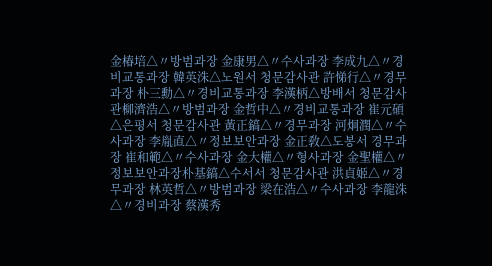金椿培△〃방범과장 金康男△〃수사과장 李成九△〃경비교통과장 韓英洙△노원서 청문감사관 許悌行△〃경무과장 朴三勳△〃경비교통과장 李漢柄△방배서 청문감사관柳濟浩△〃방범과장 金哲中△〃경비교통과장 崔元碩△은평서 청문감사관 黃正鎬△〃경무과장 河炯潤△〃수사과장 李胤直△〃정보보안과장 金正敎△도봉서 경무과장 崔和範△〃수사과장 金大權△〃형사과장 金聖權△〃정보보안과장朴基鎬△수서서 청문감사관 洪貞姬△〃경무과장 林英哲△〃방범과장 梁在浩△〃수사과장 李龍洙△〃경비과장 蔡漢秀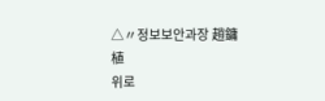△〃정보보안과장 趙鏞植
위로